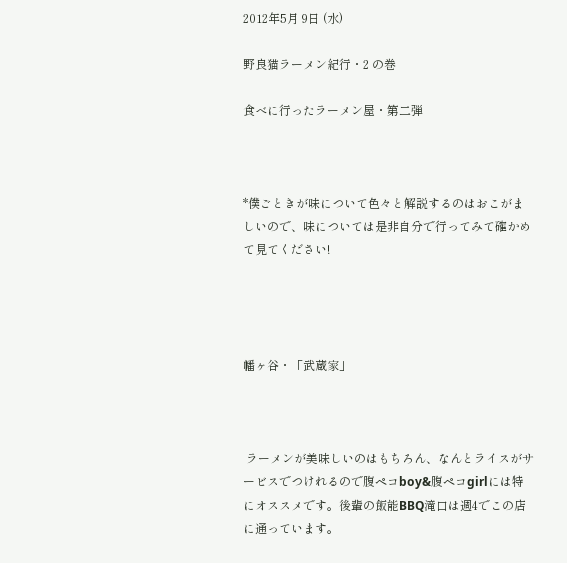2012年5月 9日 (水)

野良猫ラーメン紀行・2 の巻

食べに行ったラーメン屋・第二弾



*僕ごときが味について色々と解説するのはおこがましいので、味については是非自分で行ってみて確かめて見てください!




幡ヶ谷・「武蔵家」



 ラーメンが美味しいのはもちろん、なんとライスがサービスでつけれるので腹ペコboy&腹ペコgirlには特にオススメです。後輩の飯能BBQ滝口は週4でこの店に通っています。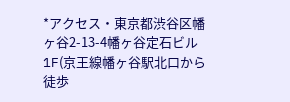*アクセス・東京都渋谷区幡ヶ谷2-13-4幡ヶ谷定石ビル1F(京王線幡ヶ谷駅北口から徒歩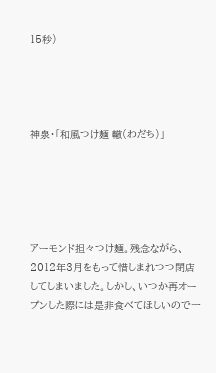15秒)




神泉・「和風つけ麺 轍(わだち)」





アーモンド担々つけ麺。残念ながら、2012年3月をもって惜しまれつつ閉店してしまいました。しかし、いつか再オープンした際には是非食べてほしいので一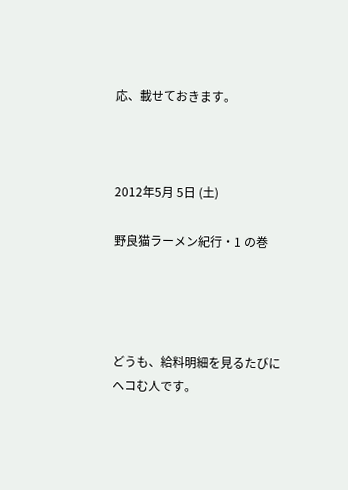応、載せておきます。



2012年5月 5日 (土)

野良猫ラーメン紀行・1 の巻




どうも、給料明細を見るたびにヘコむ人です。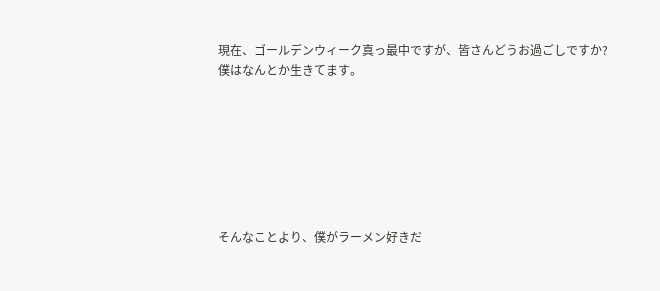現在、ゴールデンウィーク真っ最中ですが、皆さんどうお過ごしですか?僕はなんとか生きてます。







そんなことより、僕がラーメン好きだ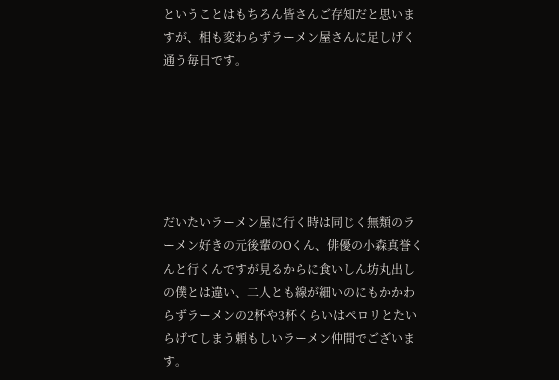ということはもちろん皆さんご存知だと思いますが、相も変わらずラーメン屋さんに足しげく通う毎日です。






だいたいラーメン屋に行く時は同じく無類のラーメン好きの元後輩のOくん、俳優の小森真誉くんと行くんですが見るからに食いしん坊丸出しの僕とは違い、二人とも線が細いのにもかかわらずラーメンの2杯や3杯くらいはペロリとたいらげてしまう頼もしいラーメン仲間でございます。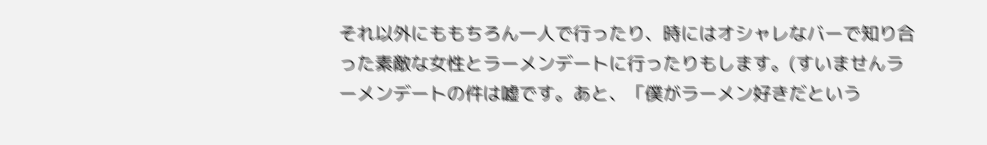それ以外にももちろん一人で行ったり、時にはオシャレなバーで知り合った素敵な女性とラーメンデートに行ったりもします。(すいませんラーメンデートの件は嘘です。あと、「僕がラーメン好きだという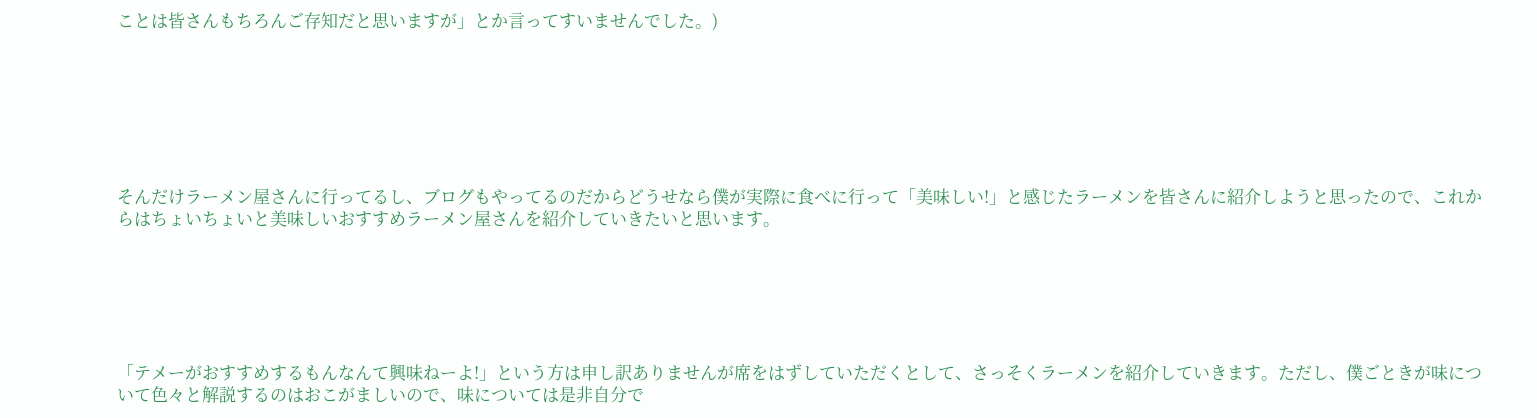ことは皆さんもちろんご存知だと思いますが」とか言ってすいませんでした。)







そんだけラーメン屋さんに行ってるし、ブログもやってるのだからどうせなら僕が実際に食べに行って「美味しい!」と感じたラーメンを皆さんに紹介しようと思ったので、これからはちょいちょいと美味しいおすすめラーメン屋さんを紹介していきたいと思います。






「テメーがおすすめするもんなんて興味ねーよ!」という方は申し訳ありませんが席をはずしていただくとして、さっそくラーメンを紹介していきます。ただし、僕ごときが味について色々と解説するのはおこがましいので、味については是非自分で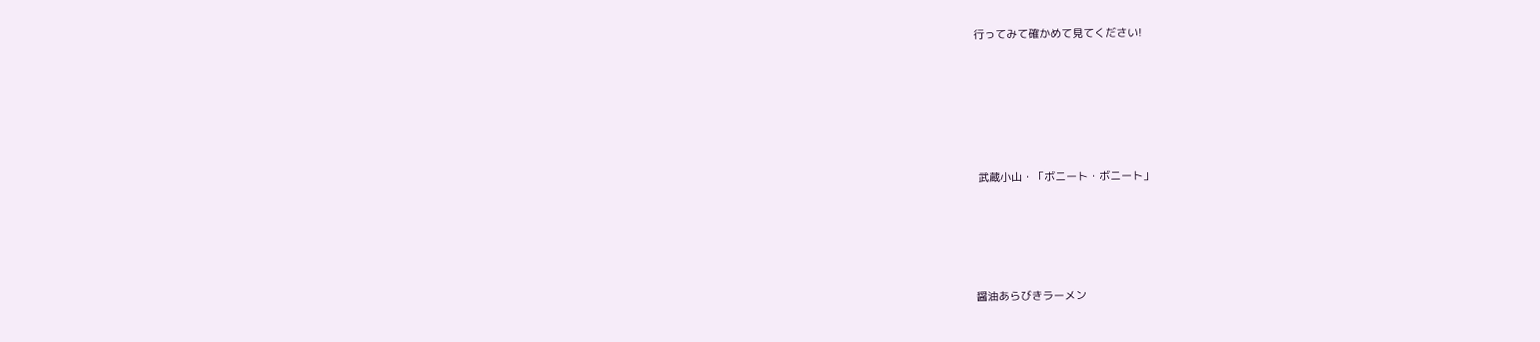行ってみて確かめて見てください!





 武蔵小山・「ボニート・ボニート」




醤油あらびきラーメン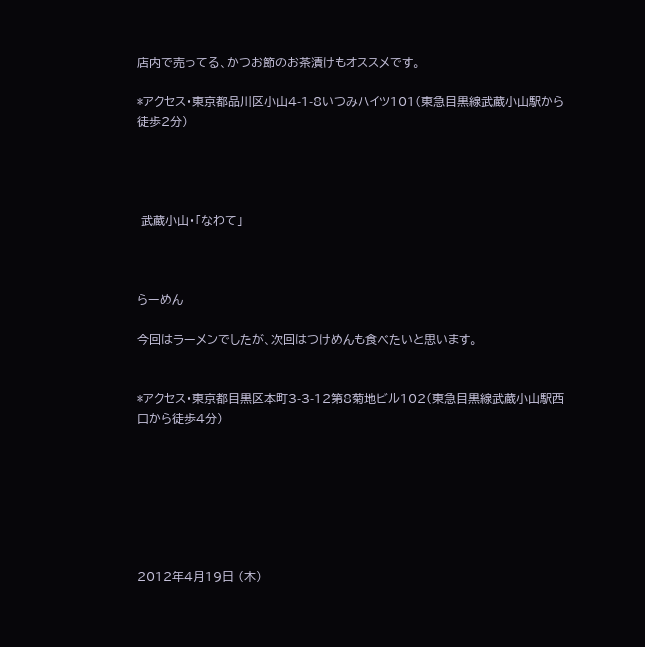店内で売ってる、かつお節のお茶漬けもオススメです。

*アクセス・東京都品川区小山4-1-8いつみハイツ101(東急目黒線武蔵小山駅から徒歩2分)




 武蔵小山・「なわて」



らーめん

今回はラーメンでしたが、次回はつけめんも食べたいと思います。


*アクセス・東京都目黒区本町3-3-12第8菊地ビル102(東急目黒線武蔵小山駅西口から徒歩4分)







2012年4月19日 (木)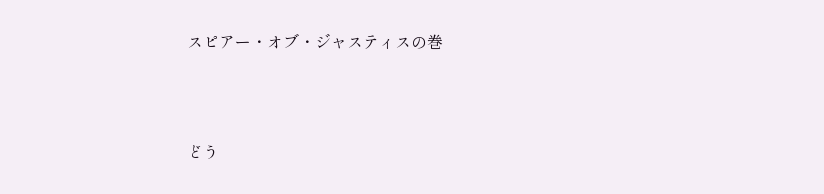スピアー・オブ・ジャスティスの巻



どう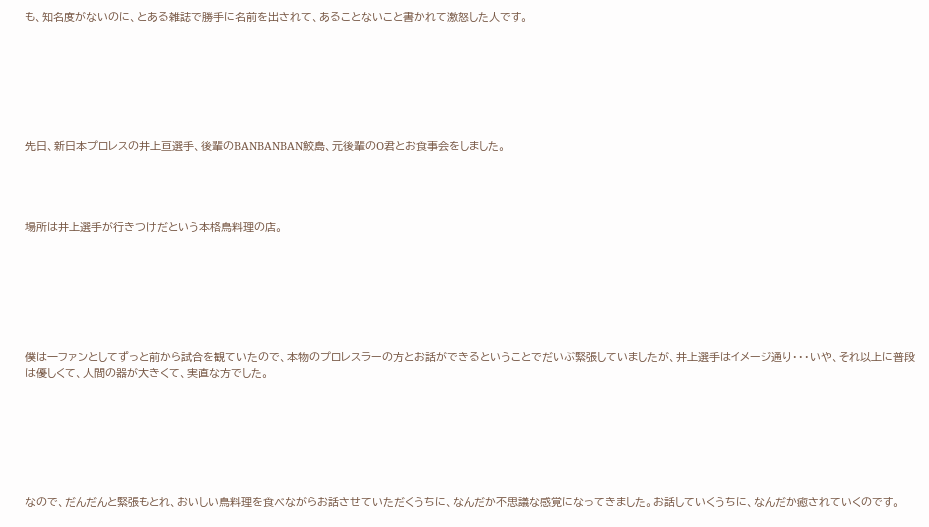も、知名度がないのに、とある雑誌で勝手に名前を出されて、あることないこと書かれて激怒した人です。







先日、新日本プロレスの井上亘選手、後輩のBANBANBAN鮫島、元後輩のO君とお食事会をしました。




場所は井上選手が行きつけだという本格鳥料理の店。







僕は一ファンとしてずっと前から試合を観ていたので、本物のプロレスラーの方とお話ができるということでだいぶ緊張していましたが、井上選手はイメージ通り・・・いや、それ以上に普段は優しくて、人間の器が大きくて、実直な方でした。







なので、だんだんと緊張もとれ、おいしい鳥料理を食べながらお話させていただくうちに、なんだか不思議な感覚になってきました。お話していくうちに、なんだか癒されていくのです。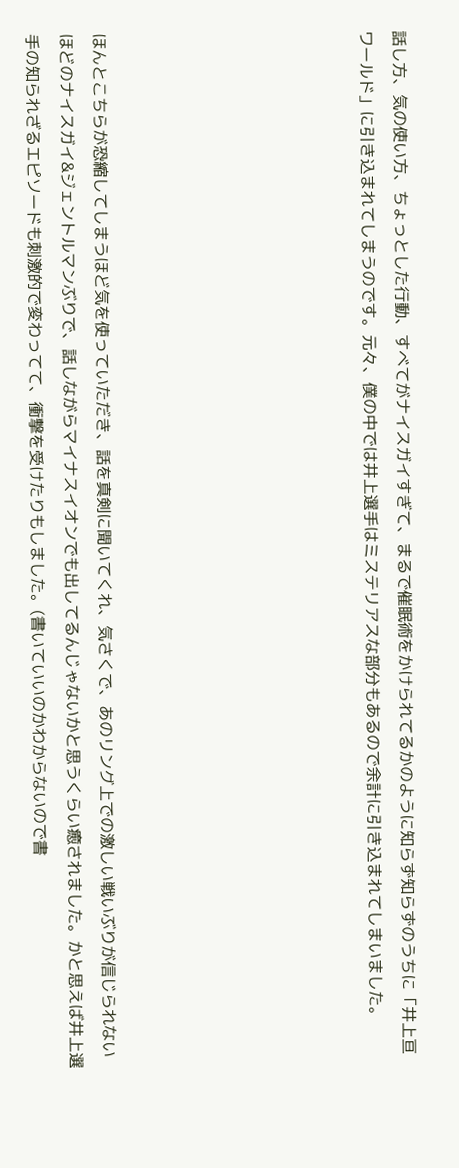話し方、気の使い方、ちょっとした行動、すべてがナイスガイすぎて、まるで催眠術をかけられてるかのように知らず知らずのうちに「井上亘ワールド」に引き込まれてしまうのです。元々、僕の中では井上選手はミステリアスな部分もあるので余計に引き込まれてしまいました。







ほんとこちらが恐縮してしまうほど気を使っていただき、話を真剣に聞いてくれ、気さくで、あのリング上での激しい戦いぶりが信じられないほどのナイスガイ&ジェントルマンぶりで、話しながらマイナスイオンでも出してるんじゃないかと思うくらい癒されました。かと思えば井上選手の知られざるエピソードも刺激的で変わってて、衝撃を受けたりもしました。(書いていいのかわからないので書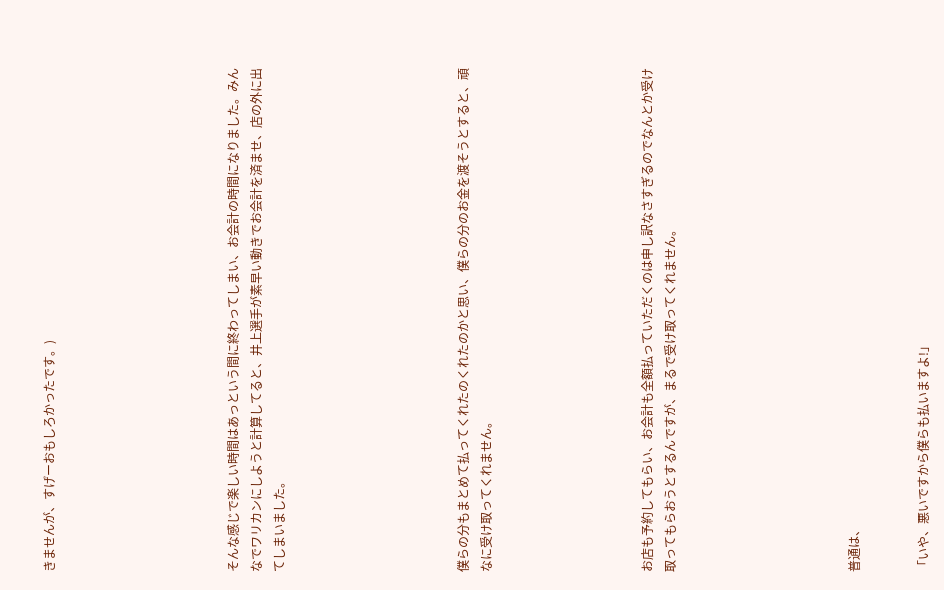きませんが、すげーおもしろかったです。)







そんな感じで楽しい時間はあっという間に終わってしまい、お会計の時間になりました。みんなでワリカンにしようと計算してると、井上選手が素早い動きでお会計を済ませ、店の外に出てしまいました。







僕らの分もまとめて払ってくれたのくれたのかと思い、僕らの分のお金を渡そうとすると、頑なに受け取ってくれません。






お店も予約してもらい、お会計も全額払っていただくのは申し訳なさすぎるのでなんとか受け取ってもらおうとするんですが、まるで受け取ってくれません。







普通は、


「いや、悪いですから僕らも払いますよ!」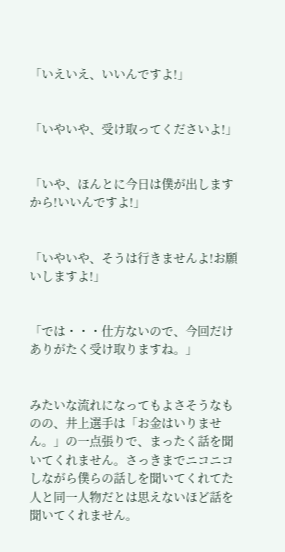「いえいえ、いいんですよ!」


「いやいや、受け取ってくださいよ!」


「いや、ほんとに今日は僕が出しますから!いいんですよ!」


「いやいや、そうは行きませんよ!お願いしますよ!」


「では・・・仕方ないので、今回だけありがたく受け取りますね。」


みたいな流れになってもよさそうなものの、井上選手は「お金はいりません。」の一点張りで、まったく話を聞いてくれません。さっきまでニコニコしながら僕らの話しを聞いてくれてた人と同一人物だとは思えないほど話を聞いてくれません。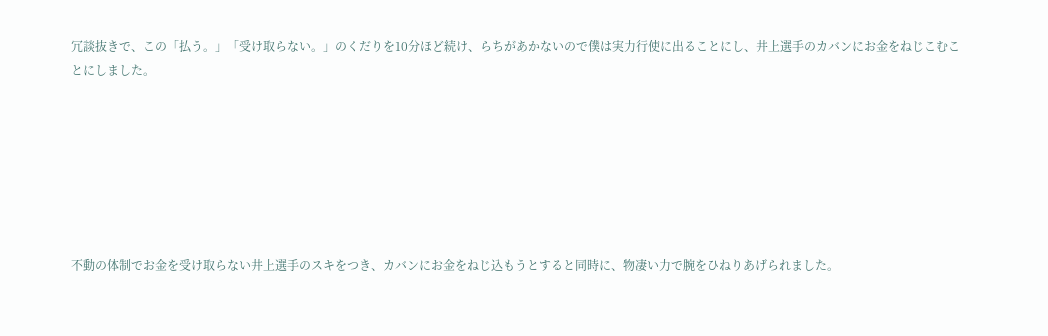冗談抜きで、この「払う。」「受け取らない。」のくだりを10分ほど続け、らちがあかないので僕は実力行使に出ることにし、井上選手のカバンにお金をねじこむことにしました。







不動の体制でお金を受け取らない井上選手のスキをつき、カバンにお金をねじ込もうとすると同時に、物凄い力で腕をひねりあげられました。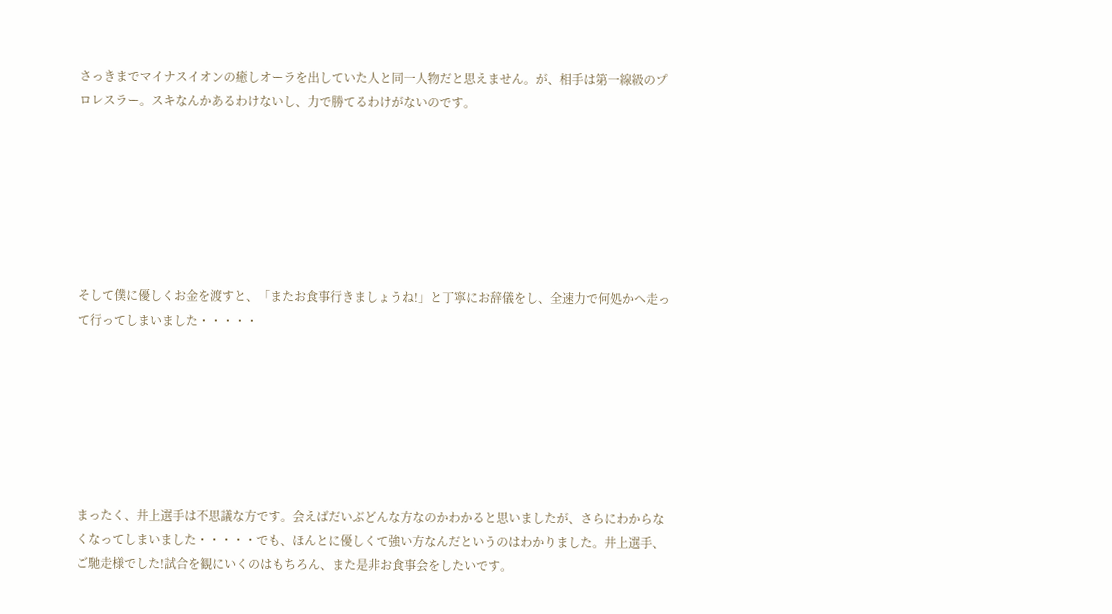さっきまでマイナスイオンの癒しオーラを出していた人と同一人物だと思えません。が、相手は第一線級のプロレスラー。スキなんかあるわけないし、力で勝てるわけがないのです。







そして僕に優しくお金を渡すと、「またお食事行きましょうね!」と丁寧にお辞儀をし、全速力で何処かへ走って行ってしまいました・・・・・







まったく、井上選手は不思議な方です。会えばだいぶどんな方なのかわかると思いましたが、さらにわからなくなってしまいました・・・・・でも、ほんとに優しくて強い方なんだというのはわかりました。井上選手、ご馳走様でした!試合を観にいくのはもちろん、また是非お食事会をしたいです。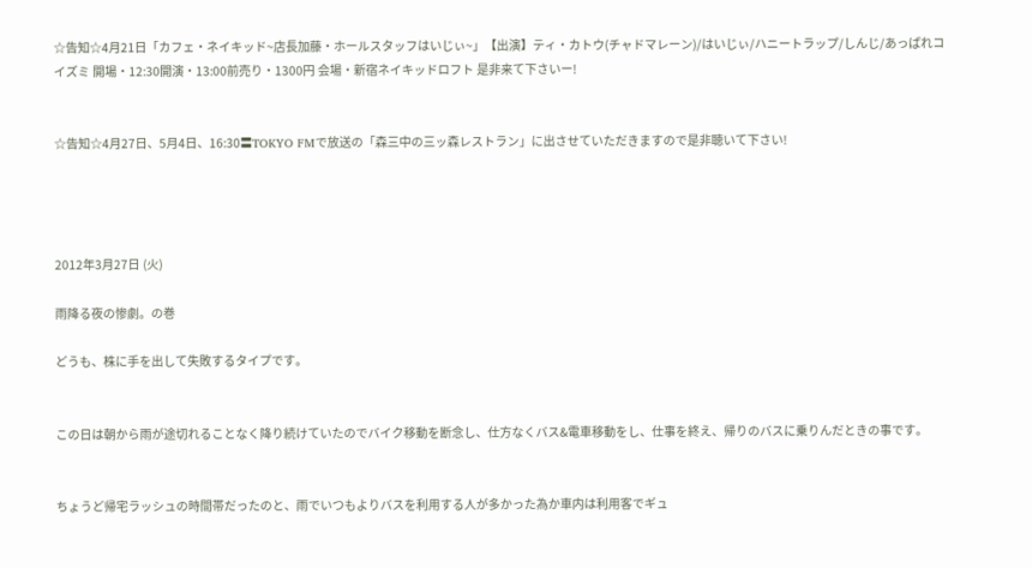☆告知☆4月21日「カフェ・ネイキッド~店長加藤・ホールスタッフはいじぃ~」【出演】ティ・カトウ(チャドマレーン)/はいじぃ/ハニートラップ/しんじ/あっぱれコイズミ 開場・12:30開演・13:00前売り・1300円 会場・新宿ネイキッドロフト 是非来て下さいー!


☆告知☆4月27日、5月4日、16:30〓TOKYO FMで放送の「森三中の三ッ森レストラン」に出させていただきますので是非聴いて下さい!




2012年3月27日 (火)

雨降る夜の惨劇。の巻

どうも、株に手を出して失敗するタイプです。


この日は朝から雨が途切れることなく降り続けていたのでバイク移動を断念し、仕方なくバス&電車移動をし、仕事を終え、帰りのバスに乗りんだときの事です。


ちょうど帰宅ラッシュの時間帯だったのと、雨でいつもよりバスを利用する人が多かった為か車内は利用客でギュ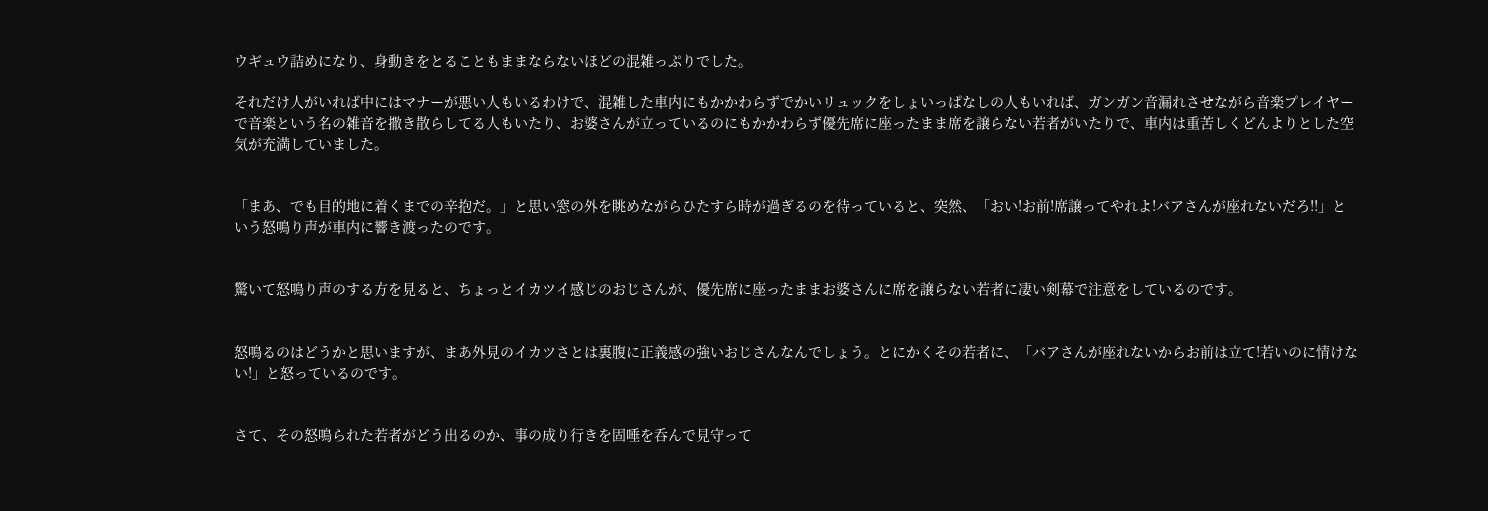ウギュウ詰めになり、身動きをとることもままならないほどの混雑っぷりでした。

それだけ人がいれば中にはマナーが悪い人もいるわけで、混雑した車内にもかかわらずでかいリュックをしょいっぱなしの人もいれば、ガンガン音漏れさせながら音楽プレイヤーで音楽という名の雑音を撒き散らしてる人もいたり、お婆さんが立っているのにもかかわらず優先席に座ったまま席を譲らない若者がいたりで、車内は重苦しくどんよりとした空気が充満していました。


「まあ、でも目的地に着くまでの辛抱だ。」と思い窓の外を眺めながらひたすら時が過ぎるのを待っていると、突然、「おい!お前!席譲ってやれよ!バアさんが座れないだろ!!」という怒鳴り声が車内に響き渡ったのです。


驚いて怒鳴り声のする方を見ると、ちょっとイカツイ感じのおじさんが、優先席に座ったままお婆さんに席を譲らない若者に凄い剣幕で注意をしているのです。


怒鳴るのはどうかと思いますが、まあ外見のイカツさとは裏腹に正義感の強いおじさんなんでしょう。とにかくその若者に、「バアさんが座れないからお前は立て!若いのに情けない!」と怒っているのです。


さて、その怒鳴られた若者がどう出るのか、事の成り行きを固唾を呑んで見守って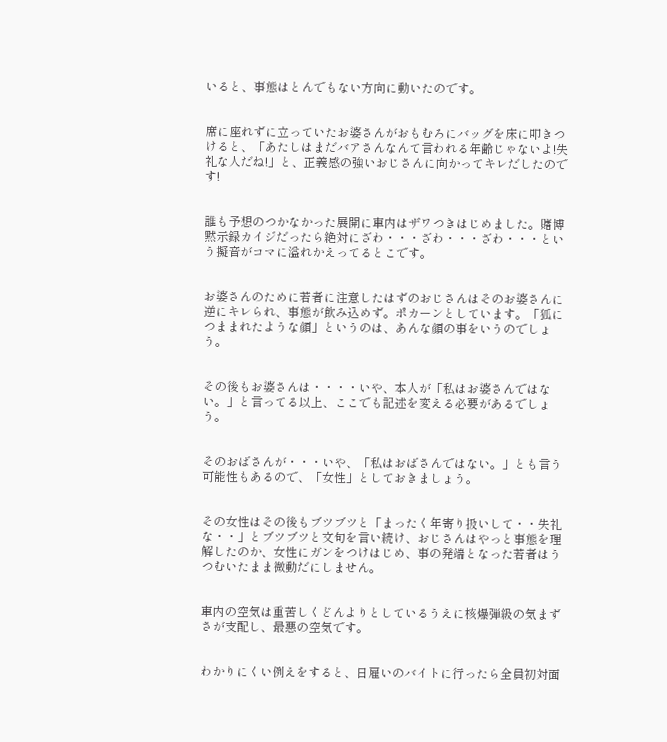いると、事態はとんでもない方向に動いたのです。


席に座れずに立っていたお婆さんがおもむろにバッグを床に叩きつけると、「あたしはまだバアさんなんて言われる年齢じゃないよ!失礼な人だね!」と、正義感の強いおじさんに向かってキレだしたのです!


誰も予想のつかなかった展開に車内はザワつきはじめました。賭博黙示録カイジだったら絶対にざわ・・・ざわ・・・ざわ・・・という擬音がコマに溢れかえってるとこです。


お婆さんのために若者に注意したはずのおじさんはそのお婆さんに逆にキレられ、事態が飲み込めず。ポカーンとしています。「狐につままれたような顔」というのは、あんな顔の事をいうのでしょう。


その後もお婆さんは・・・・いや、本人が「私はお婆さんではない。」と言ってる以上、ここでも記述を変える必要があるでしょう。


そのおばさんが・・・いや、「私はおばさんではない。」とも言う可能性もあるので、「女性」としておきましょう。


その女性はその後もブツブツと「まったく年寄り扱いして・・失礼な・・」とブツブツと文句を言い続け、おじさんはやっと事態を理解したのか、女性にガンをつけはじめ、事の発端となった若者はうつむいたまま微動だにしません。


車内の空気は重苦しくどんよりとしているうえに核爆弾級の気まずさが支配し、最悪の空気です。


わかりにくい例えをすると、日雇いのバイトに行ったら全員初対面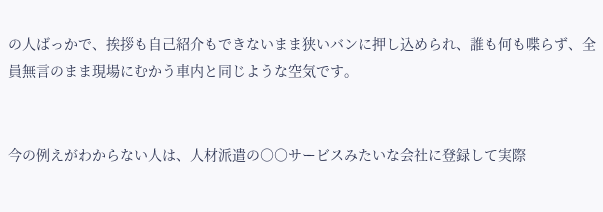の人ばっかで、挨拶も自己紹介もできないまま狭いバンに押し込められ、誰も何も喋らず、全員無言のまま現場にむかう車内と同じような空気です。


今の例えがわからない人は、人材派遣の○○サービスみたいな会社に登録して実際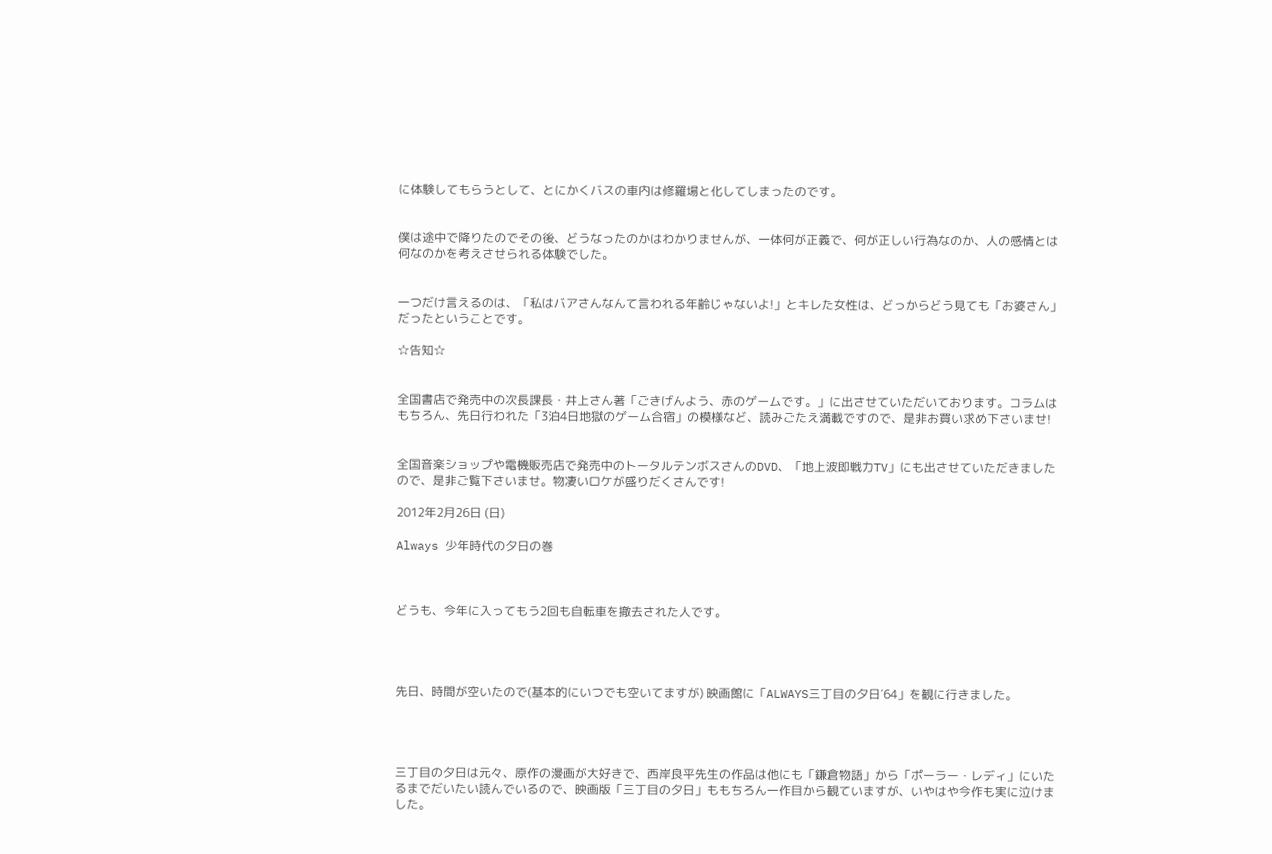に体験してもらうとして、とにかくバスの車内は修羅場と化してしまったのです。


僕は途中で降りたのでその後、どうなったのかはわかりませんが、一体何が正義で、何が正しい行為なのか、人の感情とは何なのかを考えさせられる体験でした。


一つだけ言えるのは、「私はバアさんなんて言われる年齢じゃないよ!」とキレた女性は、どっからどう見ても「お婆さん」だったということです。

☆告知☆


全国書店で発売中の次長課長・井上さん著「ごきげんよう、赤のゲームです。」に出させていただいております。コラムはもちろん、先日行われた「3泊4日地獄のゲーム合宿」の模様など、読みごたえ満載ですので、是非お買い求め下さいませ!


全国音楽ショップや電機販売店で発売中のトータルテンボスさんのDVD、「地上波即戦力TV」にも出させていただきましたので、是非ご覧下さいませ。物凄いロケが盛りだくさんです!

2012年2月26日 (日)

Always 少年時代の夕日の巻



どうも、今年に入ってもう2回も自転車を撤去された人です。




先日、時間が空いたので(基本的にいつでも空いてますが) 映画館に「ALWAYS三丁目の夕日´64」を観に行きました。




三丁目の夕日は元々、原作の漫画が大好きで、西岸良平先生の作品は他にも「鎌倉物語」から「ポーラー・レディ」にいたるまでだいたい読んでいるので、映画版「三丁目の夕日」ももちろん一作目から観ていますが、いやはや今作も実に泣けました。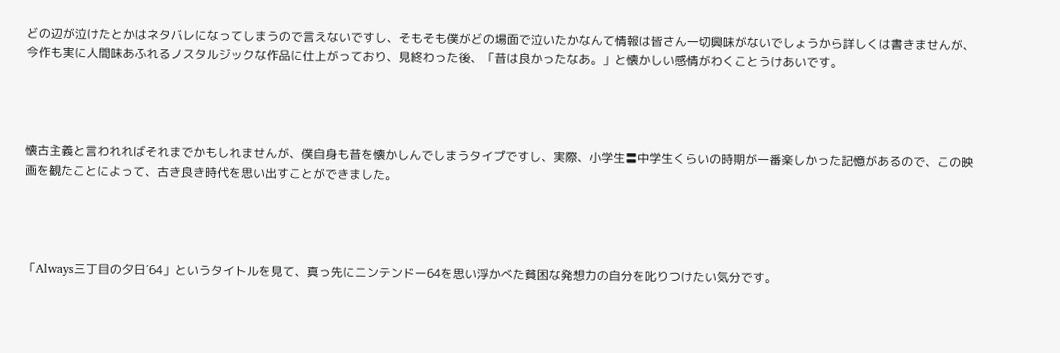どの辺が泣けたとかはネタバレになってしまうので言えないですし、そもそも僕がどの場面で泣いたかなんて情報は皆さん一切興味がないでしょうから詳しくは書きませんが、今作も実に人間味あふれるノスタルジックな作品に仕上がっており、見終わった後、「昔は良かったなあ。」と懐かしい感情がわくことうけあいです。




懐古主義と言われればそれまでかもしれませんが、僕自身も昔を懐かしんでしまうタイプですし、実際、小学生〓中学生くらいの時期が一番楽しかった記憶があるので、この映画を観たことによって、古き良き時代を思い出すことができました。




「Always三丁目の夕日´64」というタイトルを見て、真っ先にニンテンドー64を思い浮かべた貧困な発想力の自分を叱りつけたい気分です。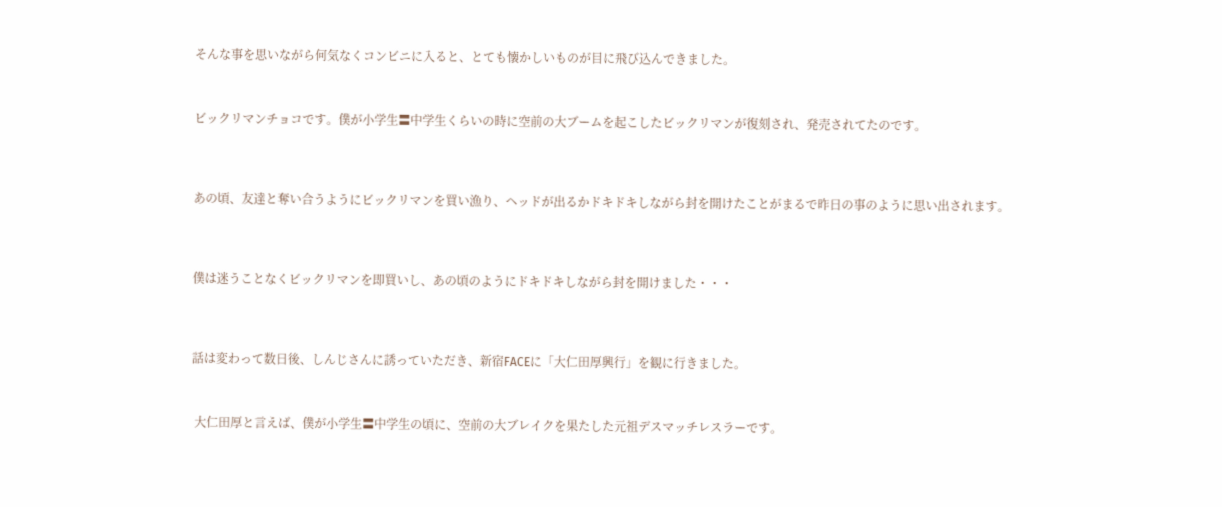そんな事を思いながら何気なくコンビニに入ると、とても懐かしいものが目に飛び込んできました。



ビックリマンチョコです。僕が小学生〓中学生くらいの時に空前の大ブームを起こしたビックリマンが復刻され、発売されてたのです。




あの頃、友達と奪い合うようにビックリマンを買い漁り、ヘッドが出るかドキドキしながら封を開けたことがまるで昨日の事のように思い出されます。




僕は迷うことなくビックリマンを即買いし、あの頃のようにドキドキしながら封を開けました・・・




話は変わって数日後、しんじさんに誘っていただき、新宿FACEに「大仁田厚興行」を観に行きました。



 大仁田厚と言えば、僕が小学生〓中学生の頃に、空前の大ブレイクを果たした元祖デスマッチレスラーです。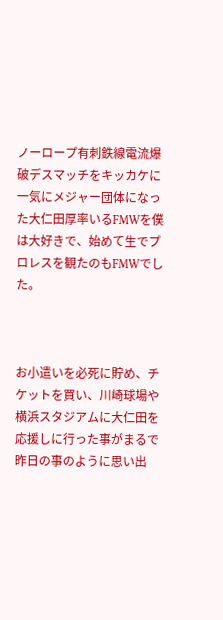ノーロープ有刺鉄線電流爆破デスマッチをキッカケに一気にメジャー団体になった大仁田厚率いるFMWを僕は大好きで、始めて生でプロレスを観たのもFMWでした。



お小遣いを必死に貯め、チケットを買い、川崎球場や横浜スタジアムに大仁田を応援しに行った事がまるで昨日の事のように思い出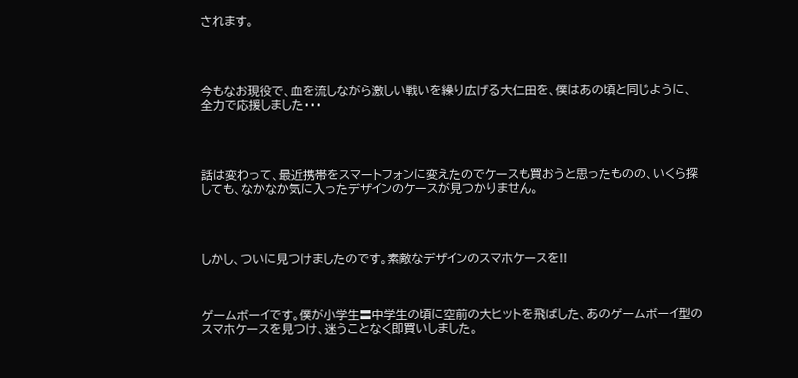されます。




今もなお現役で、血を流しながら激しい戦いを繰り広げる大仁田を、僕はあの頃と同じように、全力で応援しました・・・




話は変わって、最近携帯をスマートフォンに変えたのでケースも買おうと思ったものの、いくら探しても、なかなか気に入ったデザインのケースが見つかりません。




しかし、ついに見つけましたのです。素敵なデザインのスマホケースを!!



ゲームボーイです。僕が小学生〓中学生の頃に空前の大ヒットを飛ばした、あのゲームボーイ型のスマホケースを見つけ、迷うことなく即買いしました。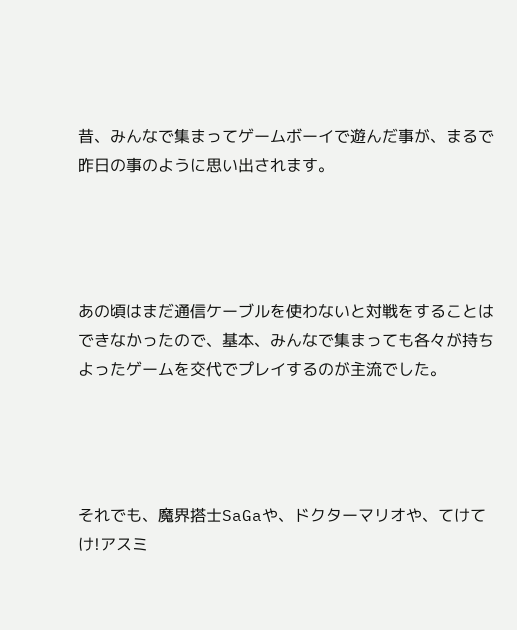昔、みんなで集まってゲームボーイで遊んだ事が、まるで昨日の事のように思い出されます。




あの頃はまだ通信ケーブルを使わないと対戦をすることはできなかったので、基本、みんなで集まっても各々が持ちよったゲームを交代でプレイするのが主流でした。




それでも、魔界搭士SaGaや、ドクターマリオや、てけてけ!アスミ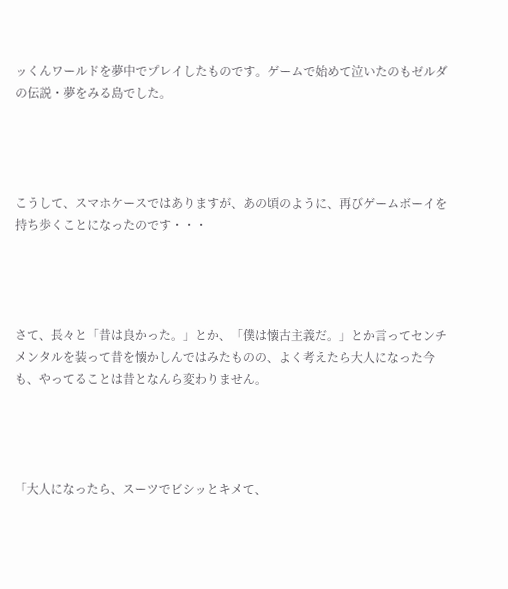ッくんワールドを夢中でプレイしたものです。ゲームで始めて泣いたのもゼルダの伝説・夢をみる島でした。




こうして、スマホケースではありますが、あの頃のように、再びゲームボーイを持ち歩くことになったのです・・・




さて、長々と「昔は良かった。」とか、「僕は懐古主義だ。」とか言ってセンチメンタルを装って昔を懐かしんではみたものの、よく考えたら大人になった今も、やってることは昔となんら変わりません。




「大人になったら、スーツでビシッとキメて、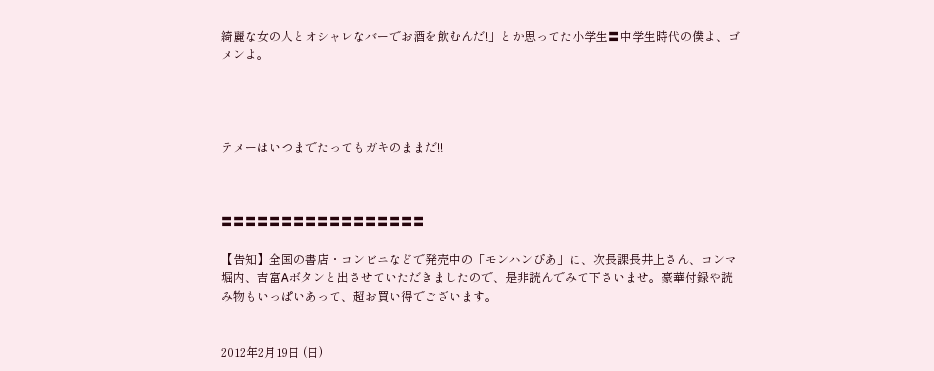綺麗な女の人とオシャレなバーでお酒を飲むんだ!」とか思ってた小学生〓中学生時代の僕よ、ゴメンよ。




テメーはいつまでたってもガキのままだ!!



〓〓〓〓〓〓〓〓〓〓〓〓〓〓〓〓〓

【告知】全国の書店・コンビニなどで発売中の「モンハンぴあ」に、次長課長井上さん、コンマ堀内、吉富Aボタンと出させていただきましたので、是非読んでみて下さいませ。豪華付録や読み物もいっぱいあって、超お買い得でございます。


2012年2月19日 (日)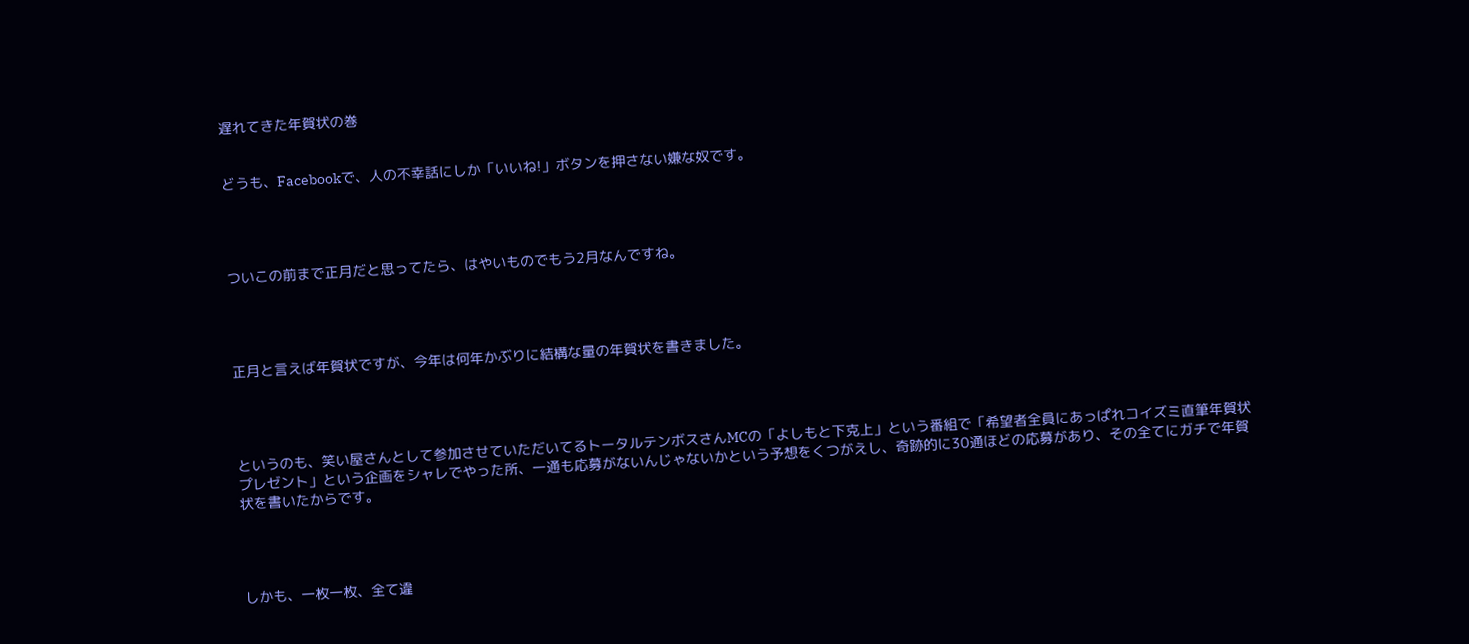遅れてきた年賀状の巻


どうも、Facebookで、人の不幸話にしか「いいね!」ボタンを押さない嫌な奴です。




ついこの前まで正月だと思ってたら、はやいものでもう2月なんですね。




正月と言えば年賀状ですが、今年は何年かぶりに結構な量の年賀状を書きました。




というのも、笑い屋さんとして参加させていただいてるトータルテンボスさんMCの「よしもと下克上」という番組で「希望者全員にあっぱれコイズミ直筆年賀状プレゼント」という企画をシャレでやった所、一通も応募がないんじゃないかという予想をくつがえし、奇跡的に30通ほどの応募があり、その全てにガチで年賀状を書いたからです。




しかも、一枚一枚、全て違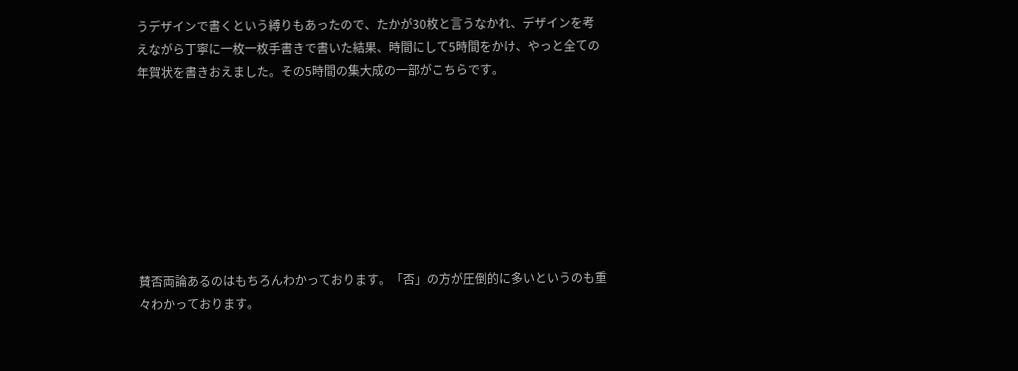うデザインで書くという縛りもあったので、たかが30枚と言うなかれ、デザインを考えながら丁寧に一枚一枚手書きで書いた結果、時間にして5時間をかけ、やっと全ての年賀状を書きおえました。その5時間の集大成の一部がこちらです。








賛否両論あるのはもちろんわかっております。「否」の方が圧倒的に多いというのも重々わかっております。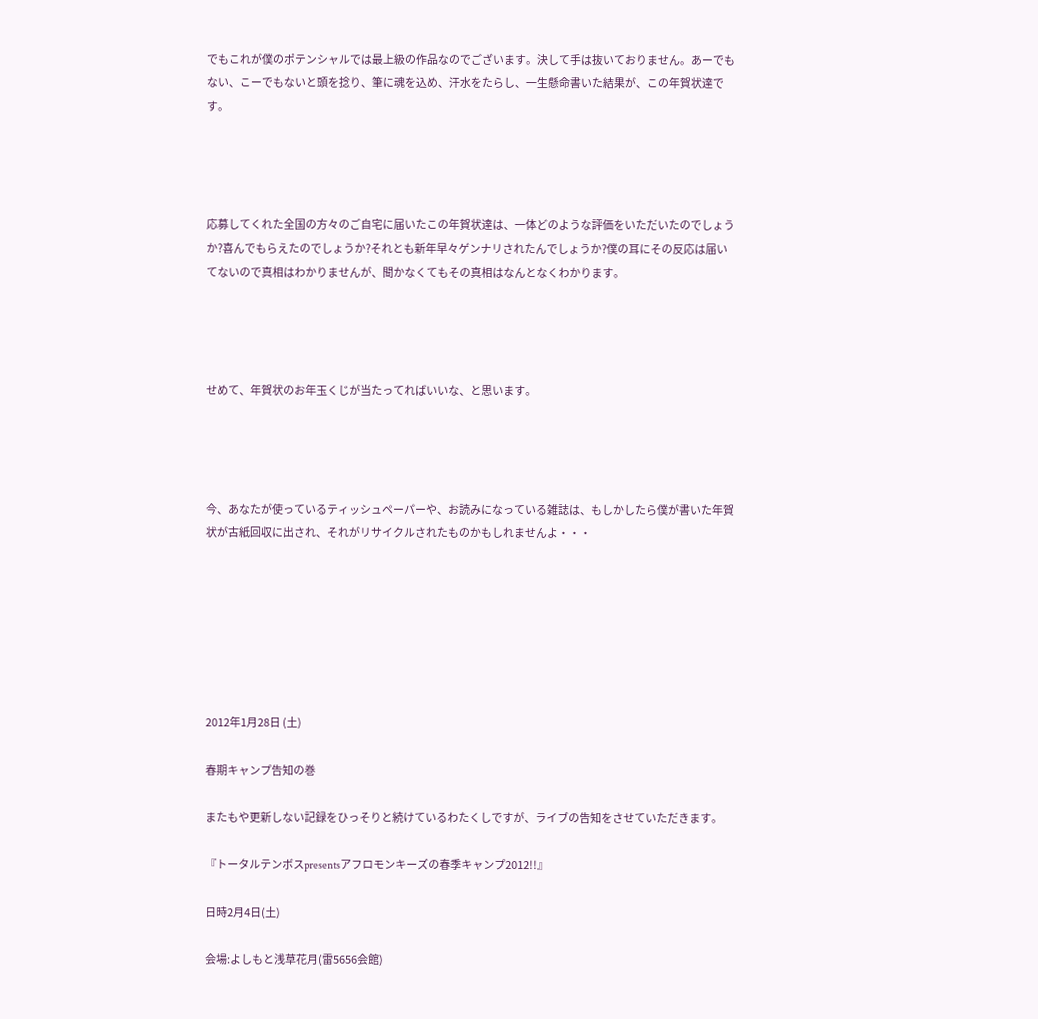でもこれが僕のポテンシャルでは最上級の作品なのでございます。決して手は抜いておりません。あーでもない、こーでもないと頭を捻り、筆に魂を込め、汗水をたらし、一生懸命書いた結果が、この年賀状達です。




応募してくれた全国の方々のご自宅に届いたこの年賀状達は、一体どのような評価をいただいたのでしょうか?喜んでもらえたのでしょうか?それとも新年早々ゲンナリされたんでしょうか?僕の耳にその反応は届いてないので真相はわかりませんが、聞かなくてもその真相はなんとなくわかります。




せめて、年賀状のお年玉くじが当たってればいいな、と思います。




今、あなたが使っているティッシュペーパーや、お読みになっている雑誌は、もしかしたら僕が書いた年賀状が古紙回収に出され、それがリサイクルされたものかもしれませんよ・・・







2012年1月28日 (土)

春期キャンプ告知の巻

またもや更新しない記録をひっそりと続けているわたくしですが、ライブの告知をさせていただきます。

『トータルテンボスpresentsアフロモンキーズの春季キャンプ2012!!』

日時2月4日(土)

会場:よしもと浅草花月(雷5656会館)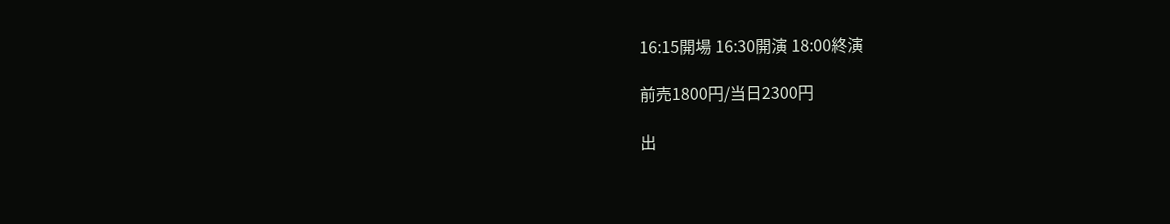16:15開場 16:30開演 18:00終演

前売1800円/当日2300円

出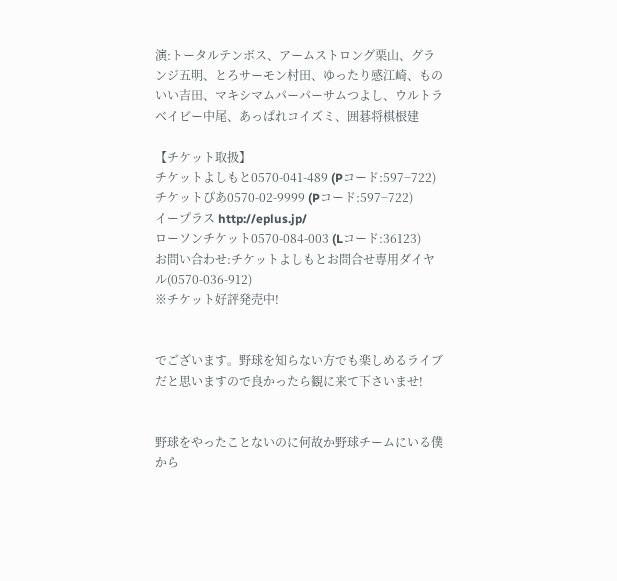演:トータルテンボス、アームストロング栗山、グランジ五明、とろサーモン村田、ゆったり感江崎、ものいい吉田、マキシマムパーパーサムつよし、ウルトラベイビー中尾、あっぱれコイズミ、囲碁将棋根建

【チケット取扱】
チケットよしもと0570-041-489 (Pコード:597−722)
チケットぴあ0570-02-9999 (Pコード:597−722)
イープラス http://eplus.jp/
ローソンチケット0570-084-003 (Lコード:36123)
お問い合わせ:チケットよしもとお問合せ専用ダイヤル(0570-036-912)
※チケット好評発売中!


でございます。野球を知らない方でも楽しめるライブだと思いますので良かったら観に来て下さいませ!


野球をやったことないのに何故か野球チームにいる僕から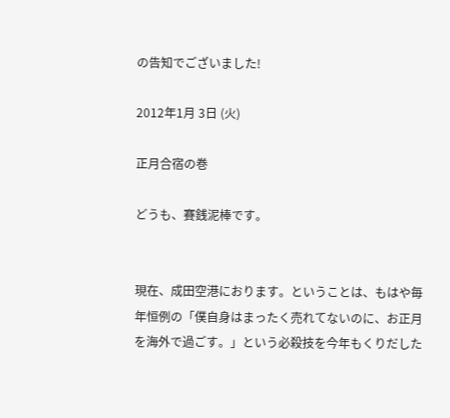の告知でございました!

2012年1月 3日 (火)

正月合宿の巻

どうも、賽銭泥棒です。


現在、成田空港におります。ということは、もはや毎年恒例の「僕自身はまったく売れてないのに、お正月を海外で過ごす。」という必殺技を今年もくりだした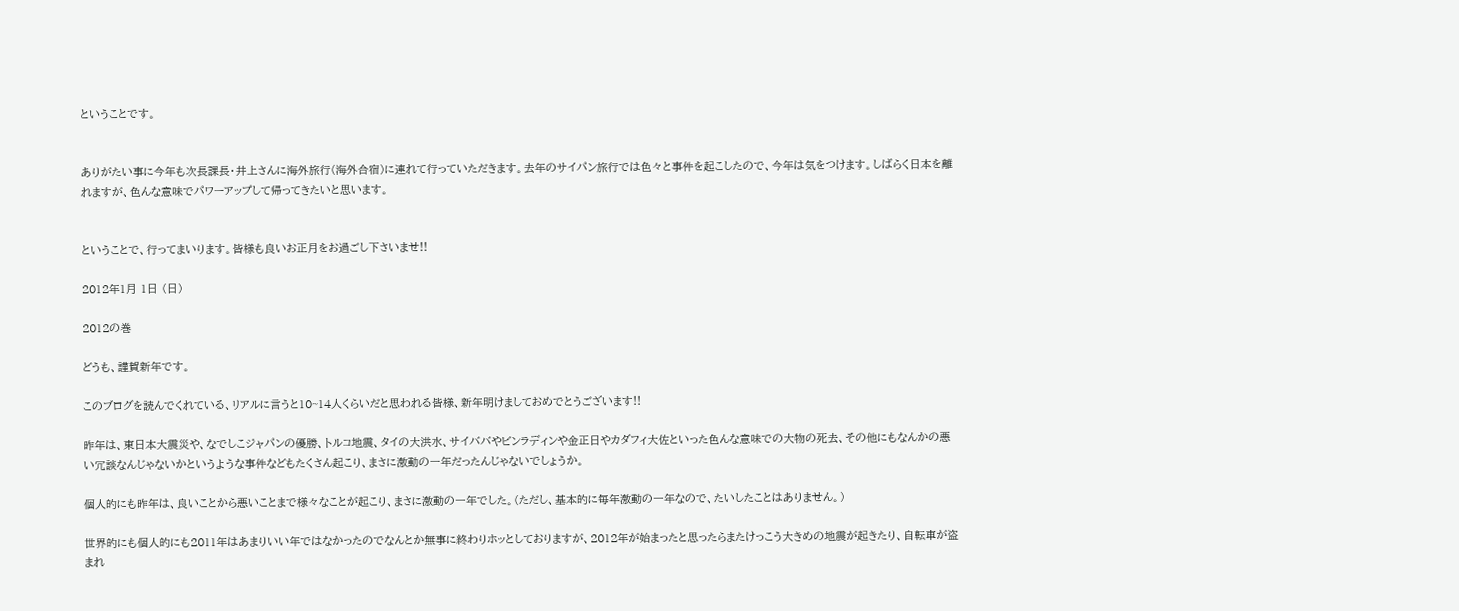ということです。


ありがたい事に今年も次長課長・井上さんに海外旅行(海外合宿)に連れて行っていただきます。去年のサイパン旅行では色々と事件を起こしたので、今年は気をつけます。しばらく日本を離れますが、色んな意味でパワーアップして帰ってきたいと思います。


ということで、行ってまいります。皆様も良いお正月をお過ごし下さいませ!!

2012年1月 1日 (日)

2012の巻

どうも、謹賀新年です。

このブログを読んでくれている、リアルに言うと10~14人くらいだと思われる皆様、新年明けましておめでとうございます!!

昨年は、東日本大震災や、なでしこジャパンの優勝、トルコ地震、タイの大洪水、サイババやビンラディンや金正日やカダフィ大佐といった色んな意味での大物の死去、その他にもなんかの悪い冗談なんじゃないかというような事件などもたくさん起こり、まさに激動の一年だったんじゃないでしょうか。

個人的にも昨年は、良いことから悪いことまで様々なことが起こり、まさに激動の一年でした。(ただし、基本的に毎年激動の一年なので、たいしたことはありません。)

世界的にも個人的にも2011年はあまりいい年ではなかったのでなんとか無事に終わりホッとしておりますが、2012年が始まったと思ったらまたけっこう大きめの地震が起きたり、自転車が盗まれ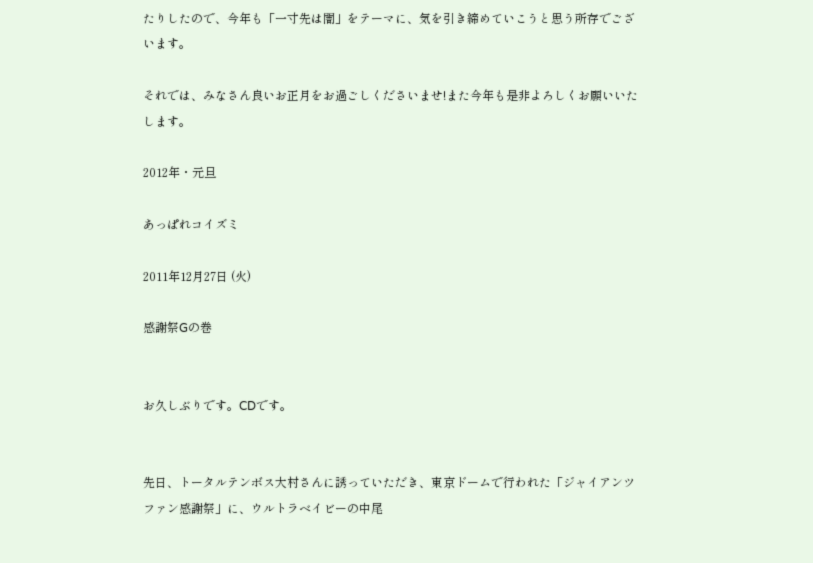たりしたので、今年も「一寸先は闇」をテーマに、気を引き締めていこうと思う所存でございます。

それでは、みなさん良いお正月をお過ごしくださいませ!また今年も是非よろしくお願いいたします。

2012年・元旦

あっぱれコイズミ

2011年12月27日 (火)

感謝祭Gの巻


お久しぶりです。CDです。


先日、トータルテンボス大村さんに誘っていただき、東京ドームで行われた「ジャイアンツファン感謝祭」に、ウルトラベイビーの中尾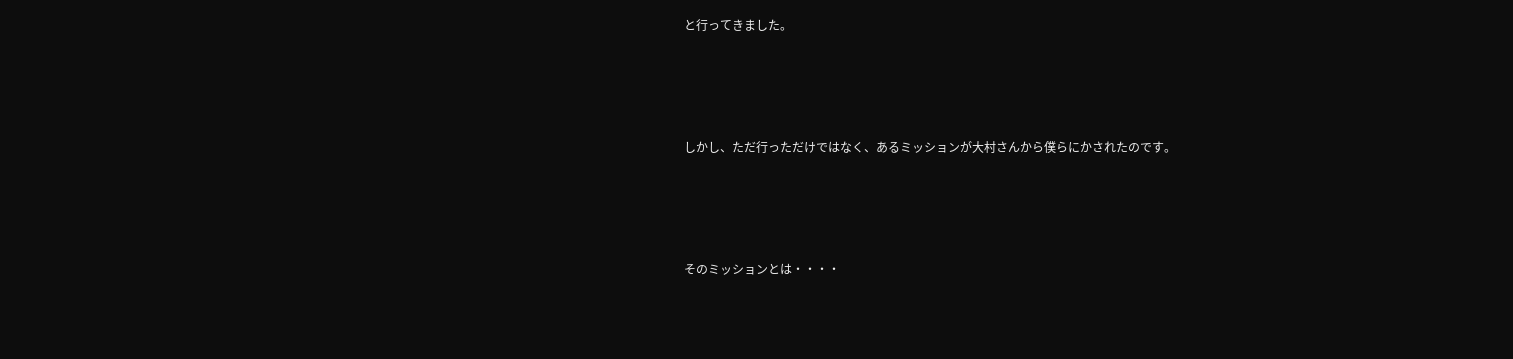と行ってきました。




しかし、ただ行っただけではなく、あるミッションが大村さんから僕らにかされたのです。




そのミッションとは・・・・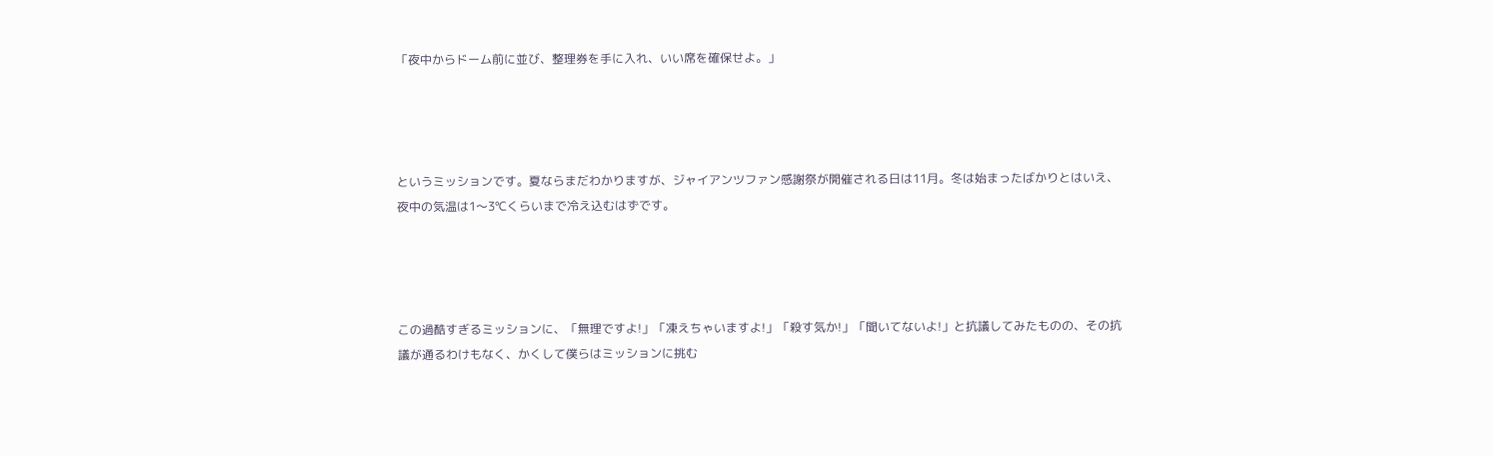「夜中からドーム前に並び、整理券を手に入れ、いい席を確保せよ。」




というミッションです。夏ならまだわかりますが、ジャイアンツファン感謝祭が開催される日は11月。冬は始まったばかりとはいえ、夜中の気温は1〜3℃くらいまで冷え込むはずです。




この過酷すぎるミッションに、「無理ですよ!」「凍えちゃいますよ!」「殺す気か!」「聞いてないよ!」と抗議してみたものの、その抗議が通るわけもなく、かくして僕らはミッションに挑む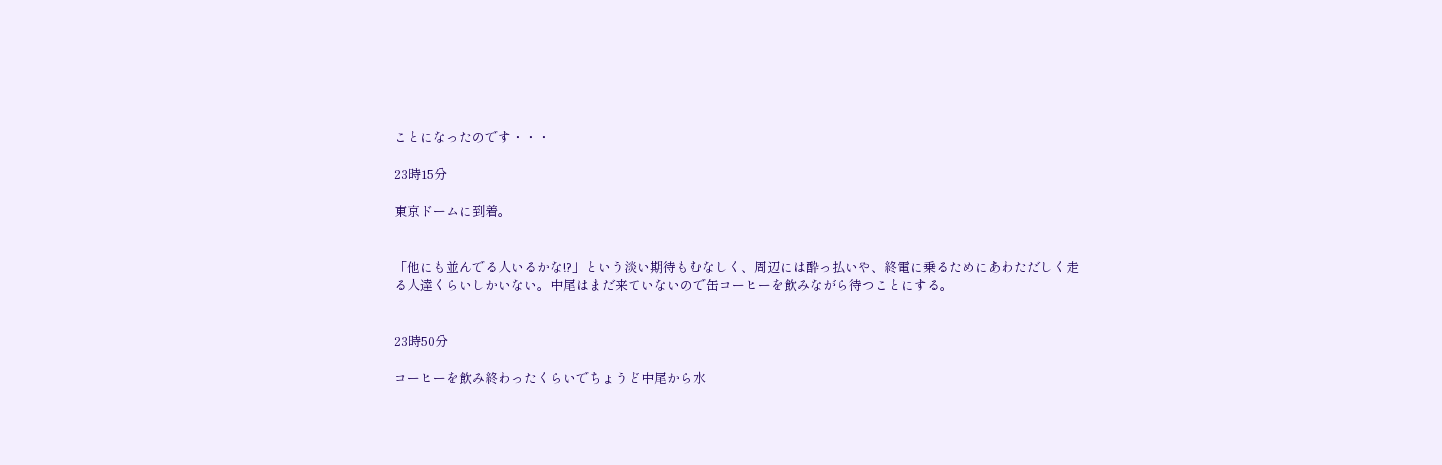ことになったのです・・・

23時15分

東京ドームに到着。


「他にも並んでる人いるかな!?」という淡い期待もむなしく、周辺には酔っ払いや、終電に乗るためにあわただしく走る人達くらいしかいない。中尾はまだ来ていないので缶コーヒーを飲みながら待つことにする。


23時50分

コーヒーを飲み終わったくらいでちょうど中尾から水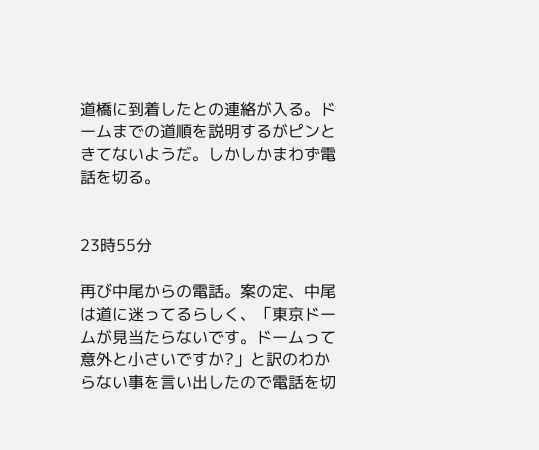道橋に到着したとの連絡が入る。ドームまでの道順を説明するがピンときてないようだ。しかしかまわず電話を切る。


23時55分

再び中尾からの電話。案の定、中尾は道に迷ってるらしく、「東京ドームが見当たらないです。ドームって意外と小さいですか?」と訳のわからない事を言い出したので電話を切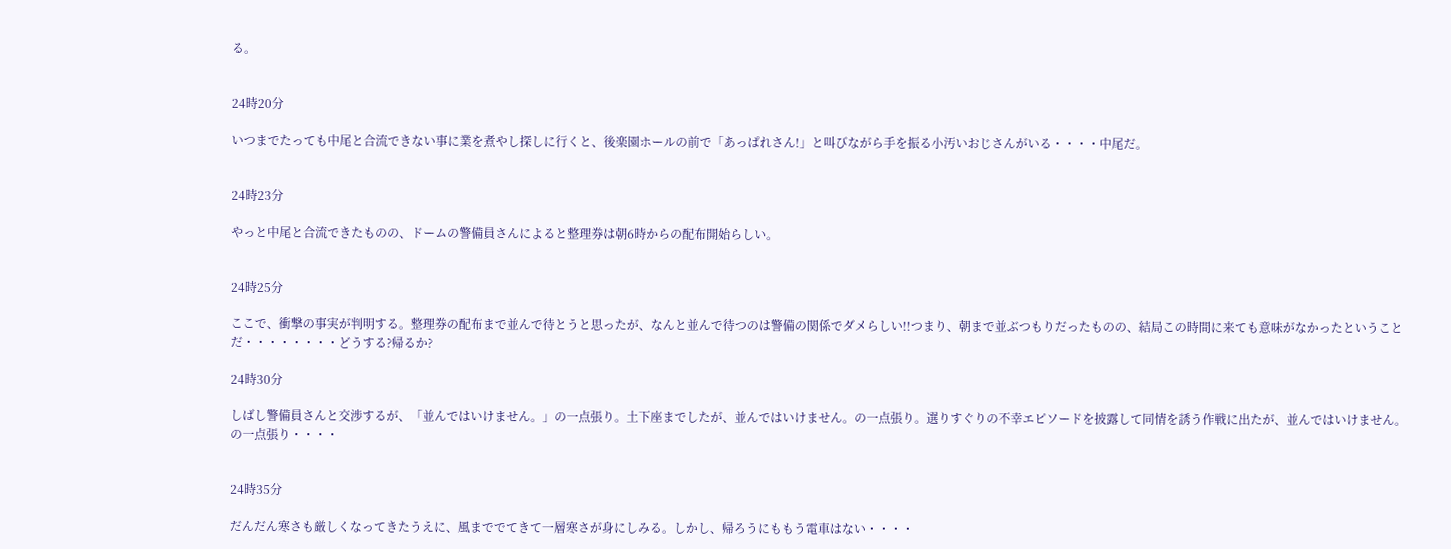る。


24時20分

いつまでたっても中尾と合流できない事に業を煮やし探しに行くと、後楽園ホールの前で「あっぱれさん!」と叫びながら手を振る小汚いおじさんがいる・・・・中尾だ。


24時23分

やっと中尾と合流できたものの、ドームの警備員さんによると整理券は朝6時からの配布開始らしい。


24時25分

ここで、衝撃の事実が判明する。整理券の配布まで並んで待とうと思ったが、なんと並んで待つのは警備の関係でダメらしい!!つまり、朝まで並ぶつもりだったものの、結局この時間に来ても意味がなかったということだ・・・・・・・・どうする?帰るか?

24時30分

しばし警備員さんと交渉するが、「並んではいけません。」の一点張り。土下座までしたが、並んではいけません。の一点張り。選りすぐりの不幸エピソードを披露して同情を誘う作戦に出たが、並んではいけません。の一点張り・・・・


24時35分

だんだん寒さも厳しくなってきたうえに、風まででてきて一層寒さが身にしみる。しかし、帰ろうにももう電車はない・・・・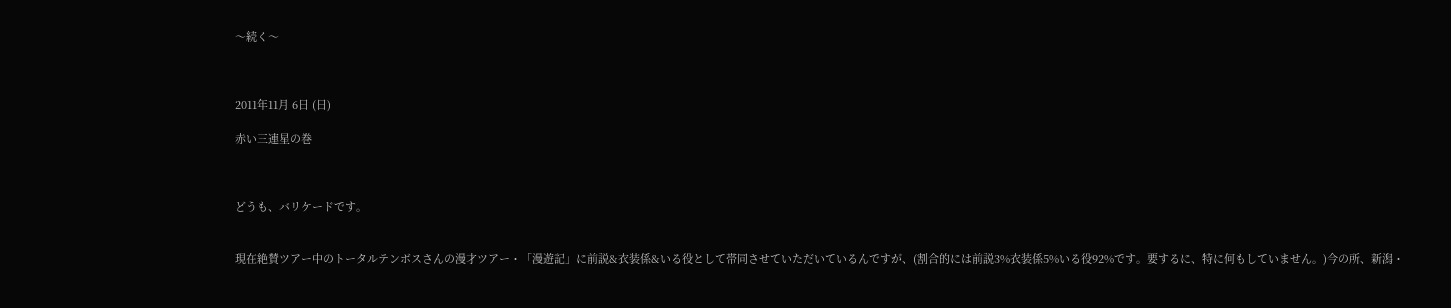〜続く〜



2011年11月 6日 (日)

赤い三連星の巻



どうも、バリケードです。


現在絶賛ツアー中のトータルテンボスさんの漫才ツアー・「漫遊記」に前説&衣装係&いる役として帯同させていただいているんですが、(割合的には前説3%衣装係5%いる役92%です。要するに、特に何もしていません。)今の所、新潟・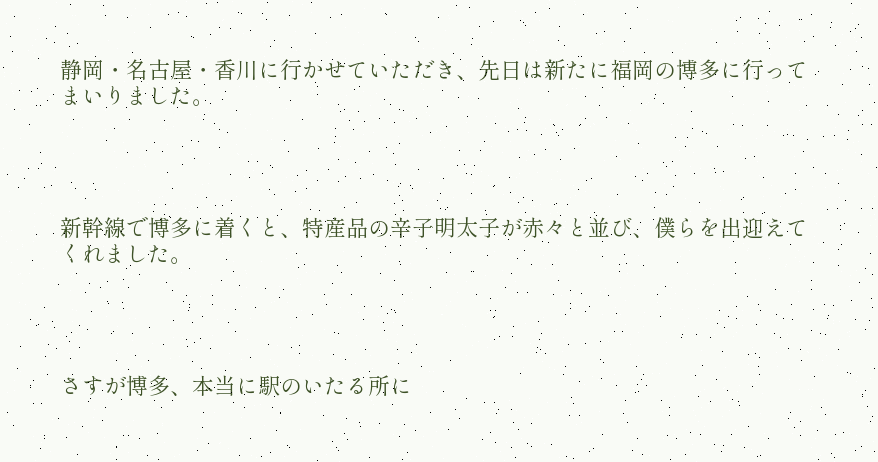静岡・名古屋・香川に行かせていただき、先日は新たに福岡の博多に行ってまいりました。




新幹線で博多に着くと、特産品の辛子明太子が赤々と並び、僕らを出迎えてくれました。




さすが博多、本当に駅のいたる所に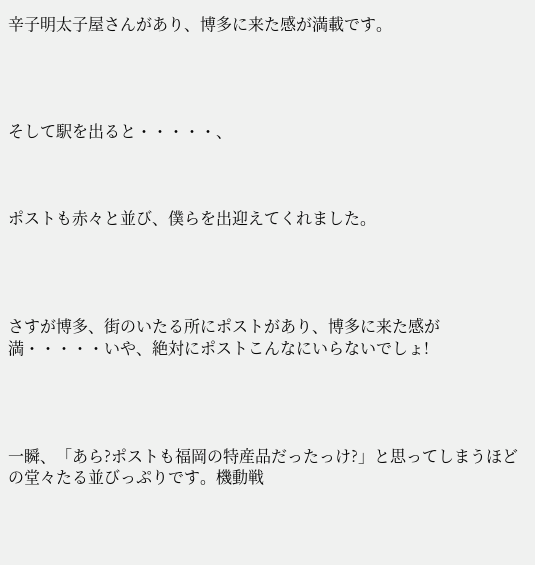辛子明太子屋さんがあり、博多に来た感が満載です。




そして駅を出ると・・・・・、



ポストも赤々と並び、僕らを出迎えてくれました。




さすが博多、街のいたる所にポストがあり、博多に来た感が満・・・・・いや、絶対にポストこんなにいらないでしょ!




一瞬、「あら?ポストも福岡の特産品だったっけ?」と思ってしまうほどの堂々たる並びっぷりです。機動戦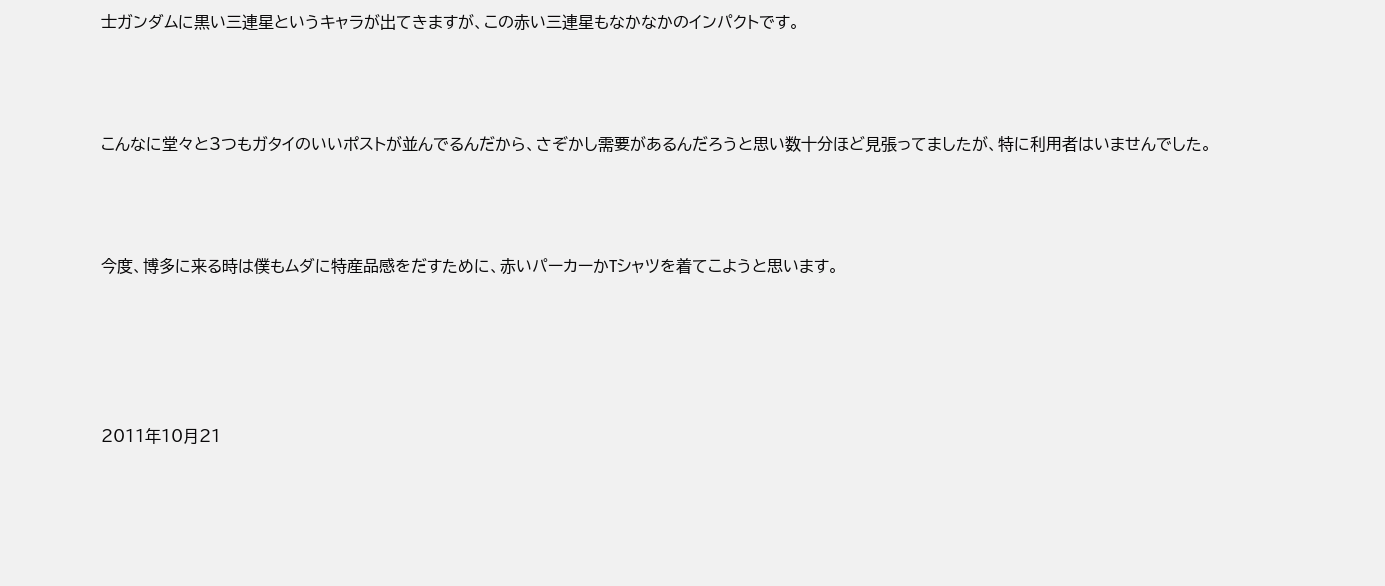士ガンダムに黒い三連星というキャラが出てきますが、この赤い三連星もなかなかのインパクトです。




こんなに堂々と3つもガタイのいいポストが並んでるんだから、さぞかし需要があるんだろうと思い数十分ほど見張ってましたが、特に利用者はいませんでした。




今度、博多に来る時は僕もムダに特産品感をだすために、赤いパーカーかTシャツを着てこようと思います。






2011年10月21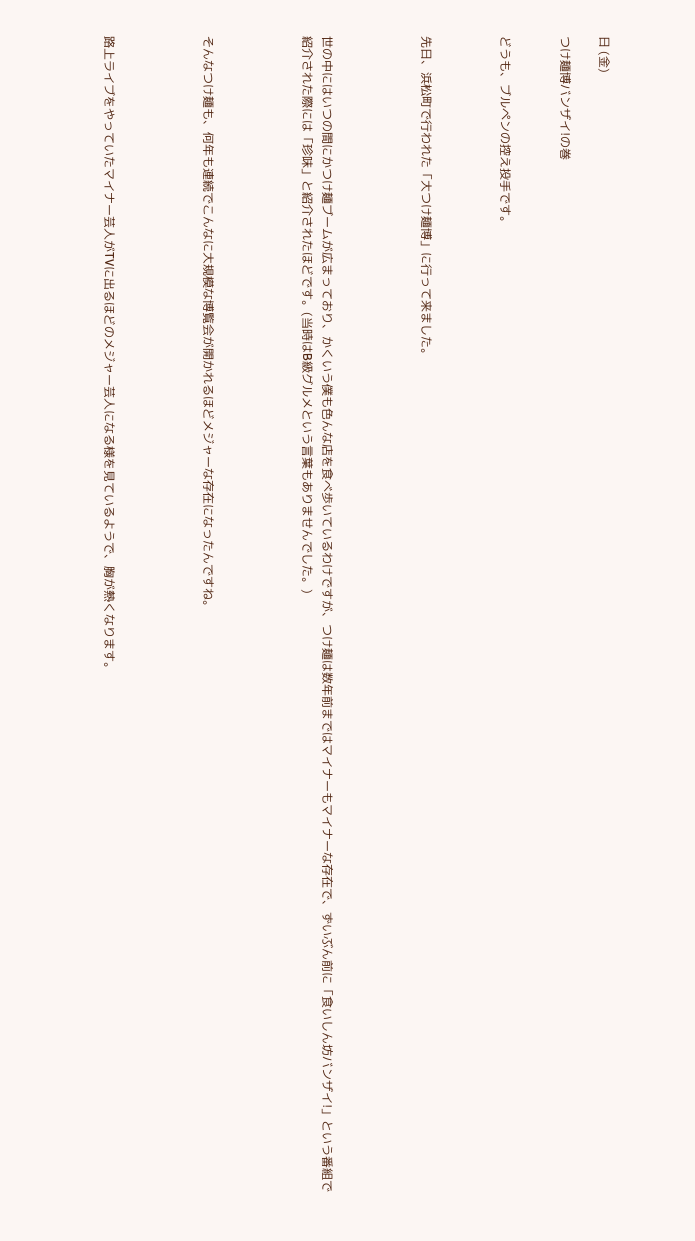日 (金)

つけ麺博バンザイ!の巻


どうも、ブルペンの控え投手です。



先日、浜松町で行われた「大つけ麺博」に行って来ました。




世の中にはいつの間にかつけ麺ブームが広まっており、かくいう僕も色んな店を食べ歩いているわけですが、つけ麺は数年前まではマイナーもマイナーな存在で、ずいぶん前に「食いしん坊バンザイ!」という番組で紹介された際には「珍味」と紹介されたほどです。(当時はB級グルメという言葉もありませんでした。)




そんなつけ麺も、何年も連続でこんなに大規模な博覧会が開かれるほどメジャーな存在になったんですね。




路上ライブをやっていたマイナー芸人がTVに出るほどのメジャー芸人になる様を見ているようで、胸が熱くなります。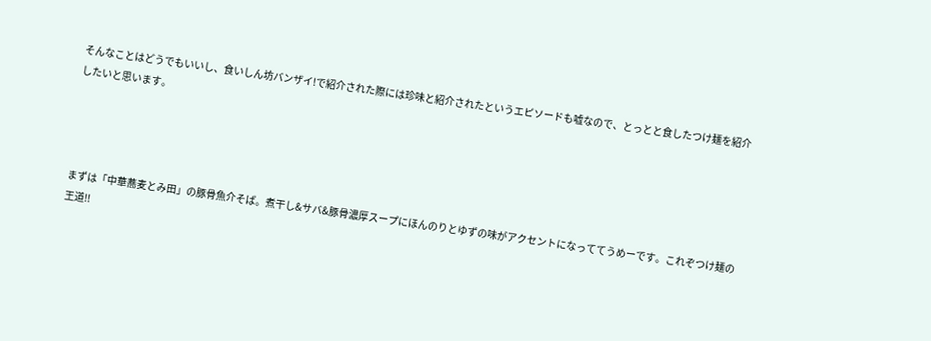そんなことはどうでもいいし、食いしん坊バンザイ!で紹介された際には珍味と紹介されたというエピソードも嘘なので、とっとと食したつけ麺を紹介したいと思います。




まずは「中華蕎麦とみ田」の豚骨魚介そば。煮干し&サバ&豚骨濃厚スープにほんのりとゆずの味がアクセントになっててうめーです。これぞつけ麺の王道!!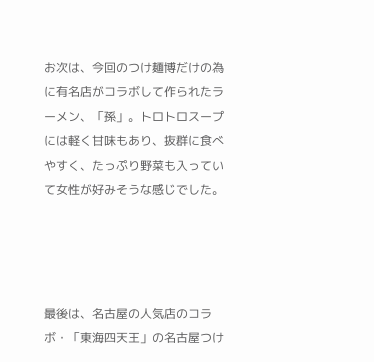お次は、今回のつけ麺博だけの為に有名店がコラボして作られたラーメン、「孫」。トロトロスープには軽く甘味もあり、抜群に食べやすく、たっぷり野菜も入っていて女性が好みそうな感じでした。




最後は、名古屋の人気店のコラボ・「東海四天王」の名古屋つけ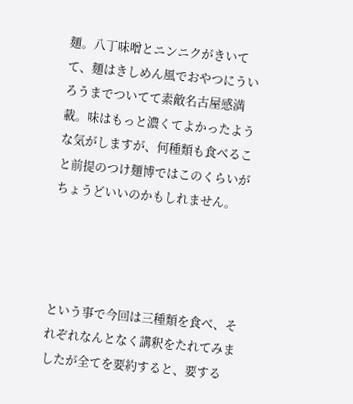麺。八丁味噌とニンニクがきいてて、麺はきしめん風でおやつにういろうまでついてて素敵名古屋感満載。味はもっと濃くてよかったような気がしますが、何種類も食べること前提のつけ麺博ではこのくらいがちょうどいいのかもしれません。




という事で今回は三種類を食べ、それぞれなんとなく講釈をたれてみましたが全てを要約すると、要する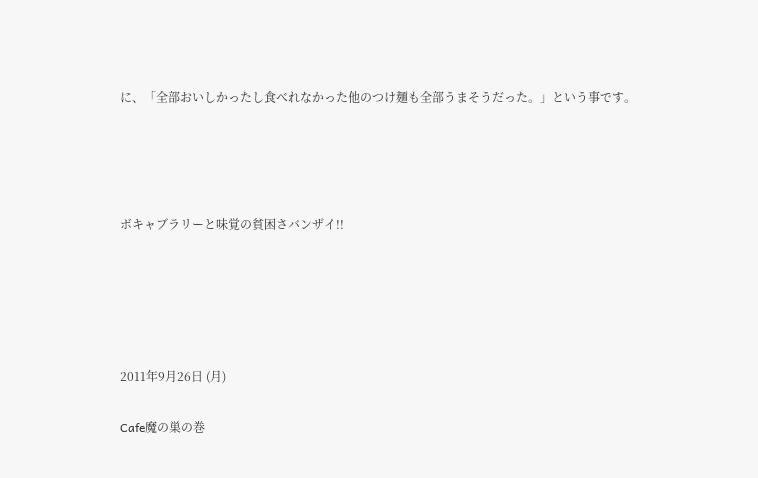に、「全部おいしかったし食べれなかった他のつけ麺も全部うまそうだった。」という事です。




ボキャブラリーと味覚の貧困さバンザイ!!





2011年9月26日 (月)

Cafe魔の巣の巻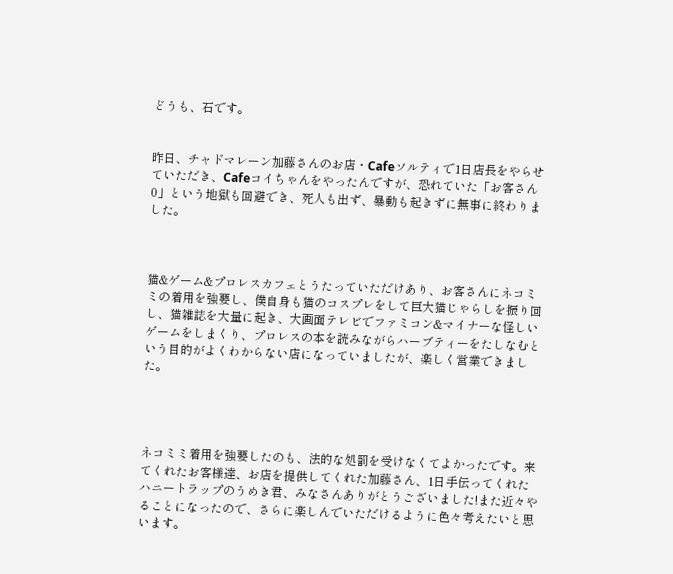どうも、石です。


昨日、チャドマレーン加藤さんのお店・Cafeソルティで1日店長をやらせていただき、Cafeコイちゃんをやったんですが、恐れていた「お客さん0」という地獄も回避でき、死人も出ず、暴動も起きずに無事に終わりました。



猫&ゲーム&プロレスカフェとうたっていただけあり、お客さんにネコミミの着用を強要し、僕自身も猫のコスプレをして巨大猫じゃらしを振り回し、猫雑誌を大量に起き、大画面テレビでファミコン&マイナーな怪しいゲームをしまくり、プロレスの本を読みながらハーブティーをたしなむという目的がよくわからない店になっていましたが、楽しく営業できました。




ネコミミ着用を強要したのも、法的な処罰を受けなくてよかったです。来てくれたお客様達、お店を提供してくれた加藤さん、1日手伝ってくれたハニートラップのうめき君、みなさんありがとうございました!また近々やることになったので、さらに楽しんでいただけるように色々考えたいと思います。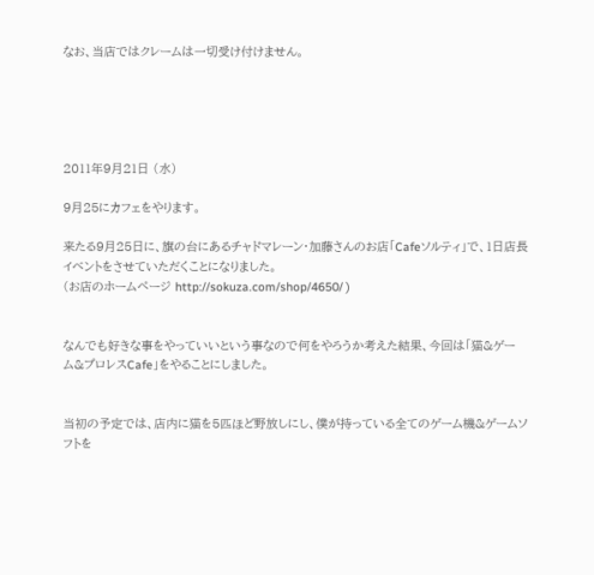なお、当店ではクレームは一切受け付けません。





2011年9月21日 (水)

9月25にカフェをやります。

来たる9月25日に、旗の台にあるチャドマレーン・加藤さんのお店「Cafeソルティ」で、1日店長イベントをさせていただくことになりました。
(お店のホームページ http://sokuza.com/shop/4650/ )


なんでも好きな事をやっていいという事なので何をやろうか考えた結果、今回は「猫&ゲーム&プロレスCafe」をやることにしました。


当初の予定では、店内に猫を5匹ほど野放しにし、僕が持っている全てのゲーム機&ゲームソフトを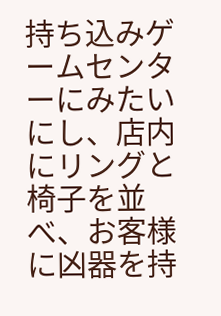持ち込みゲームセンターにみたいにし、店内にリングと椅子を並べ、お客様に凶器を持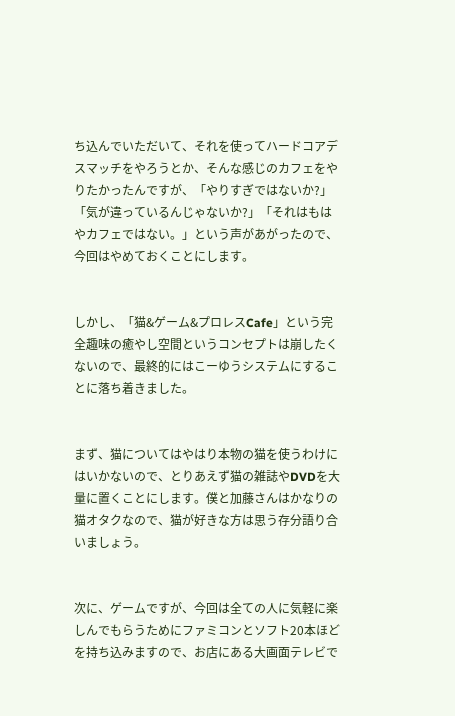ち込んでいただいて、それを使ってハードコアデスマッチをやろうとか、そんな感じのカフェをやりたかったんですが、「やりすぎではないか?」「気が違っているんじゃないか?」「それはもはやカフェではない。」という声があがったので、今回はやめておくことにします。


しかし、「猫&ゲーム&プロレスCafe」という完全趣味の癒やし空間というコンセプトは崩したくないので、最終的にはこーゆうシステムにすることに落ち着きました。


まず、猫についてはやはり本物の猫を使うわけにはいかないので、とりあえず猫の雑誌やDVDを大量に置くことにします。僕と加藤さんはかなりの猫オタクなので、猫が好きな方は思う存分語り合いましょう。


次に、ゲームですが、今回は全ての人に気軽に楽しんでもらうためにファミコンとソフト20本ほどを持ち込みますので、お店にある大画面テレビで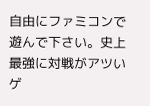自由にファミコンで遊んで下さい。史上最強に対戦がアツいゲ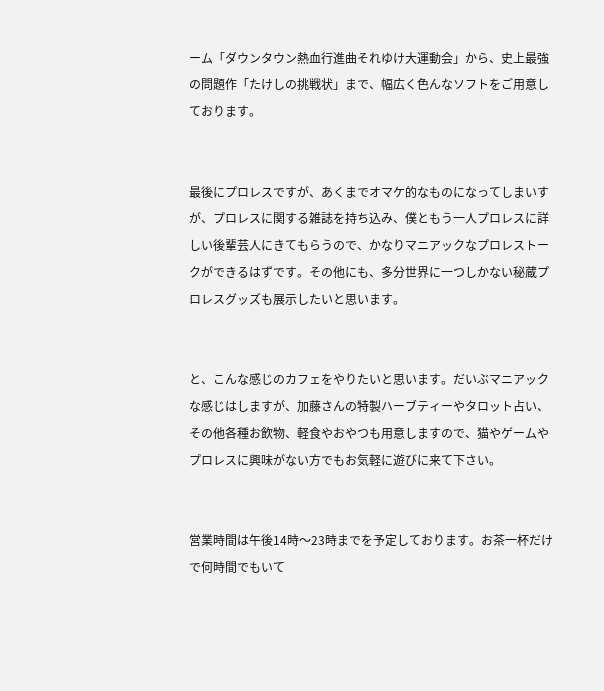ーム「ダウンタウン熱血行進曲それゆけ大運動会」から、史上最強の問題作「たけしの挑戦状」まで、幅広く色んなソフトをご用意しております。


最後にプロレスですが、あくまでオマケ的なものになってしまいすが、プロレスに関する雑誌を持ち込み、僕ともう一人プロレスに詳しい後輩芸人にきてもらうので、かなりマニアックなプロレストークができるはずです。その他にも、多分世界に一つしかない秘蔵プロレスグッズも展示したいと思います。


と、こんな感じのカフェをやりたいと思います。だいぶマニアックな感じはしますが、加藤さんの特製ハーブティーやタロット占い、その他各種お飲物、軽食やおやつも用意しますので、猫やゲームやプロレスに興味がない方でもお気軽に遊びに来て下さい。


営業時間は午後14時〜23時までを予定しております。お茶一杯だけで何時間でもいて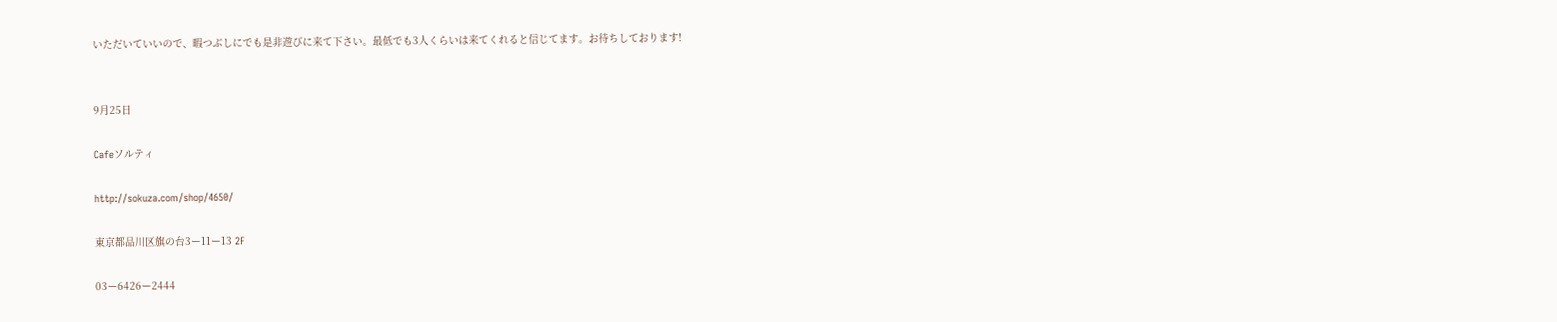いただいていいので、暇つぶしにでも是非遊びに来て下さい。最低でも3人くらいは来てくれると信じてます。お待ちしております!


9月25日

Cafeソルティ

http://sokuza.com/shop/4650/

東京都品川区旗の台3ー11ー13 2F

03ー6426ー2444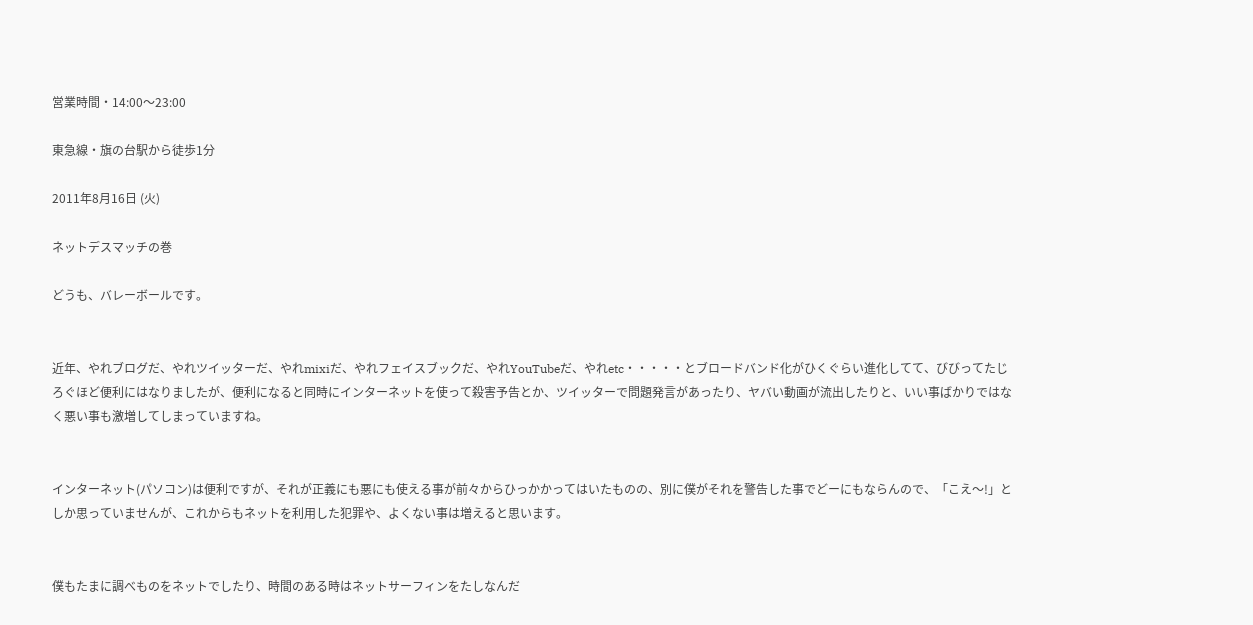営業時間・14:00〜23:00

東急線・旗の台駅から徒歩1分

2011年8月16日 (火)

ネットデスマッチの巻

どうも、バレーボールです。


近年、やれブログだ、やれツイッターだ、やれmixiだ、やれフェイスブックだ、やれYouTubeだ、やれetc・・・・・とブロードバンド化がひくぐらい進化してて、びびってたじろぐほど便利にはなりましたが、便利になると同時にインターネットを使って殺害予告とか、ツイッターで問題発言があったり、ヤバい動画が流出したりと、いい事ばかりではなく悪い事も激増してしまっていますね。


インターネット(パソコン)は便利ですが、それが正義にも悪にも使える事が前々からひっかかってはいたものの、別に僕がそれを警告した事でどーにもならんので、「こえ〜!」としか思っていませんが、これからもネットを利用した犯罪や、よくない事は増えると思います。


僕もたまに調べものをネットでしたり、時間のある時はネットサーフィンをたしなんだ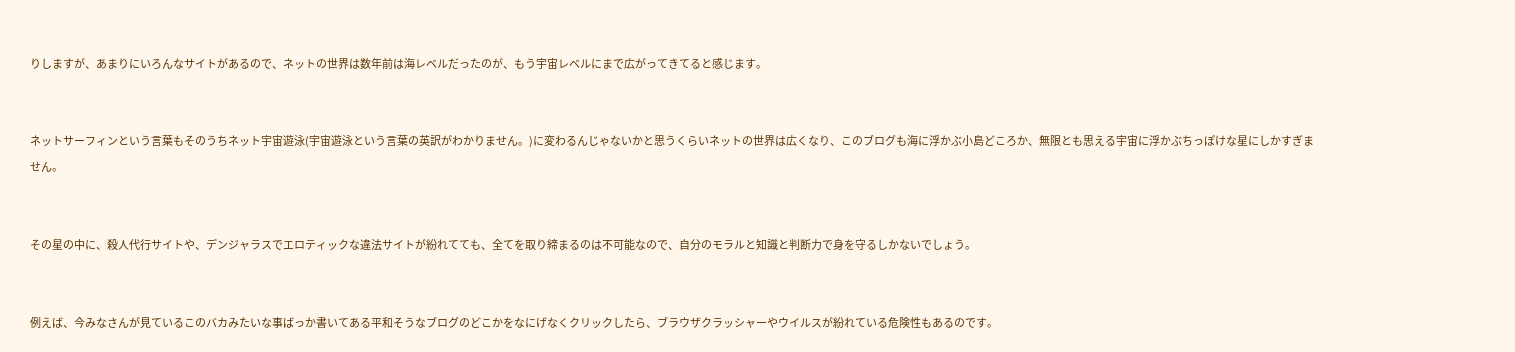りしますが、あまりにいろんなサイトがあるので、ネットの世界は数年前は海レベルだったのが、もう宇宙レベルにまで広がってきてると感じます。


ネットサーフィンという言葉もそのうちネット宇宙遊泳(宇宙遊泳という言葉の英訳がわかりません。)に変わるんじゃないかと思うくらいネットの世界は広くなり、このブログも海に浮かぶ小島どころか、無限とも思える宇宙に浮かぶちっぽけな星にしかすぎません。


その星の中に、殺人代行サイトや、デンジャラスでエロティックな違法サイトが紛れてても、全てを取り締まるのは不可能なので、自分のモラルと知識と判断力で身を守るしかないでしょう。


例えば、今みなさんが見ているこのバカみたいな事ばっか書いてある平和そうなブログのどこかをなにげなくクリックしたら、ブラウザクラッシャーやウイルスが紛れている危険性もあるのです。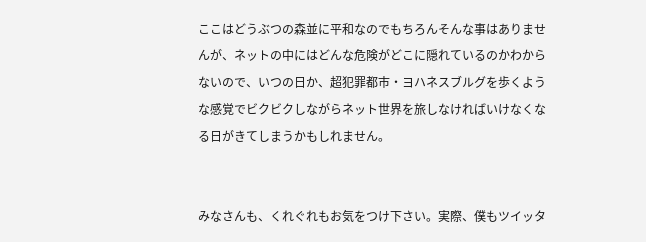ここはどうぶつの森並に平和なのでもちろんそんな事はありませんが、ネットの中にはどんな危険がどこに隠れているのかわからないので、いつの日か、超犯罪都市・ヨハネスブルグを歩くような感覚でビクビクしながらネット世界を旅しなければいけなくなる日がきてしまうかもしれません。


みなさんも、くれぐれもお気をつけ下さい。実際、僕もツイッタ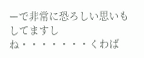ーで非常に恐ろしい思いもしてますしね・・・・・・・くわば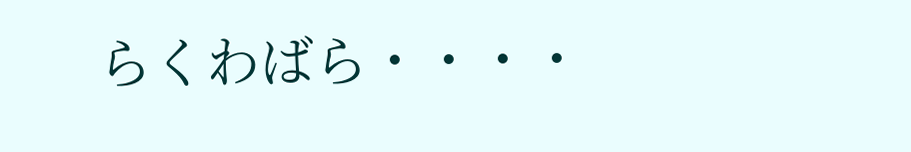らくわばら・・・・